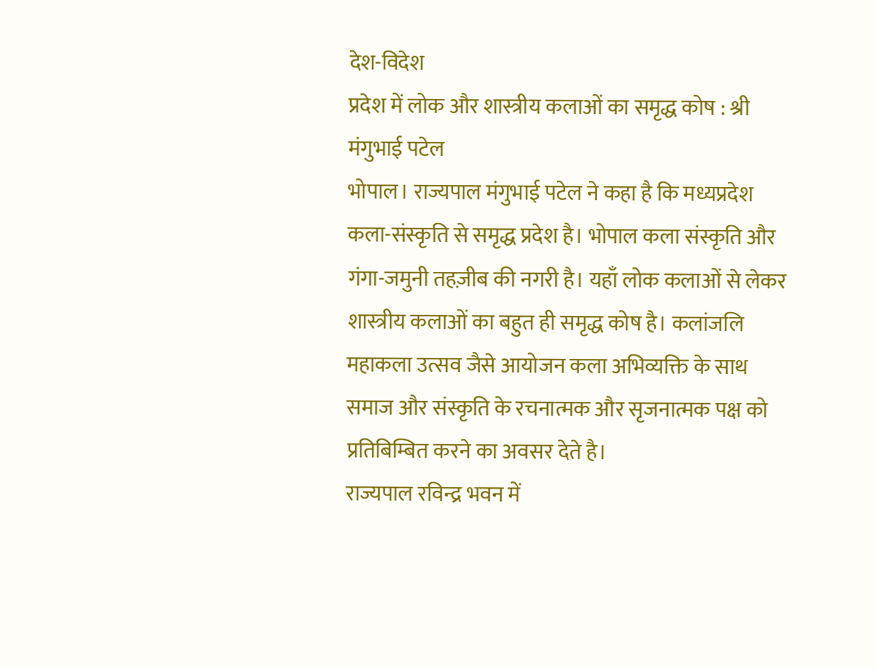देश-विदेश
प्रदेश में लोक और शास्त्रीय कलाओं का समृद्ध कोष : श्री मंगुभाई पटेल
भोपाल। राज्यपाल मंगुभाई पटेल ने कहा है कि मध्यप्रदेश कला-संस्कृति से समृद्ध प्रदेश है। भोपाल कला संस्कृति और गंगा-जमुनी तहज़ीब की नगरी है। यहाँ लोक कलाओं से लेकर शास्त्रीय कलाओं का बहुत ही समृद्ध कोष है। कलांजलि महाकला उत्सव जैसे आयोजन कला अभिव्यक्ति के साथ समाज और संस्कृति के रचनात्मक और सृजनात्मक पक्ष को प्रतिबिम्बित करने का अवसर देते है।
राज्यपाल रविन्द्र भवन में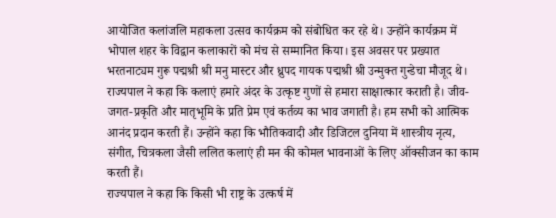आयोजित कलांजलि महाकला उत्सव कार्यक्रम को संबोधित कर रहे थे। उन्होंने कार्यक्रम में भोपाल शहर के विद्वान कलाकारों को मंच से सम्मानित किया। इस अवसर पर प्रख्यात भरतनाट्यम गुरू पद्मश्री श्री मनु मास्टर और ध्रुपद गायक पद्मश्री श्री उन्मुक्त गुन्डेचा मौजूद थे।
राज्यपाल ने कहा कि कलाएं हमारे अंदर के उत्कृष्ट गुणों से हमारा साक्षात्कार कराती है। जीव-जगत-प्रकृति और मातृभूमि के प्रति प्रेम एवं कर्तव्य का भाव जगाती है। हम सभी को आत्मिक आनंद प्रदान करती हैं। उन्होंने कहा कि भौतिकवादी और डिजिटल दुनिया में शास्त्रीय नृत्य, संगीत, चित्रकला जैसी ललित कलाएं ही मन की कोमल भावनाओं के लिए ऑक्सीजन का काम करती हैं।
राज्यपाल ने कहा कि किसी भी राष्ट्र के उत्कर्ष में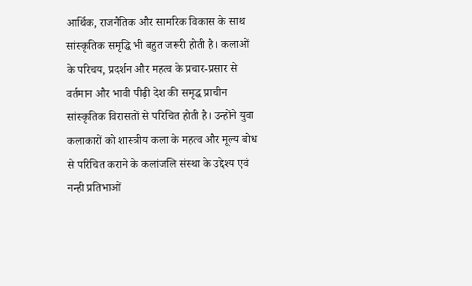आर्थिक, राजनैतिक और सामरिक विकास के साथ सांस्कृतिक समृद्धि भी बहुत जरूरी होती है। कलाओं के परिचय, प्रदर्शन और महत्व के प्रचार-प्रसार से वर्तमान और भावी पीढ़ी देश की समृद्ध प्राचीन सांस्कृतिक विरासतों से परिचित होती है। उन्होंने युवा कलाकारों को शास्त्रीय कला के महत्व और मूल्य बोध से परिचित कराने के कलांजलि संस्था के उद्देश्य एवं नन्ही प्रतिभाओं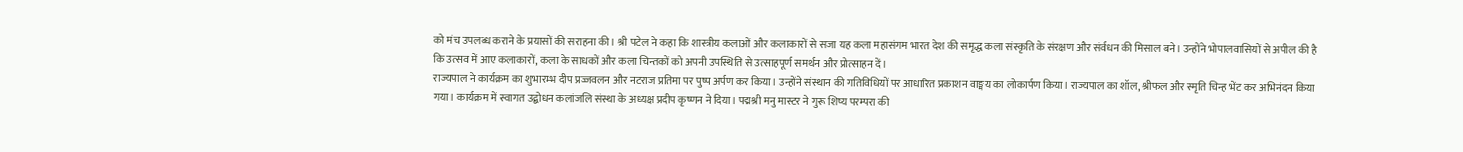को मंच उपलब्ध कराने के प्रयासों की सराहना की। श्री पटेल ने कहा कि शास्त्रीय कलाओं और कलाकारों से सजा यह कला महासंगम भारत देश की समृद्ध कला संस्कृति के संरक्षण और संर्वधन की मिसाल बने। उन्होंने भोपालवासियों से अपील की है कि उत्सव में आए कलाकारों, कला के साधकों और कला चिन्तकों को अपनी उपस्थिति से उत्साहपूर्ण समर्थन और प्रोत्साहन दें।
राज्यपाल ने कार्यक्रम का शुभारम्भ दीप प्रज्जवलन और नटराज प्रतिमा पर पुष्प अर्पण कर किया। उन्होंने संस्थान की गतिविधियों पर आधारित प्रकाशन वाङ्मय का लोकार्पण किया। राज्यपाल का शॉल, श्रीफल और स्मृति चिन्ह भेंट कर अभिनंदन किया गया। कार्यक्रम में स्वागत उद्बोधन कलांजलि संस्था के अध्यक्ष प्रदीप कृष्णन ने दिया। पद्मश्री मनु मास्टर ने गुरू शिष्य परम्परा की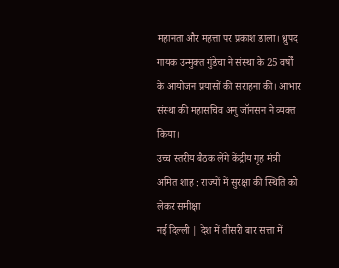महानता और महत्ता पर प्रकाश डाला। ध्रुपद गायक उन्मुक्त गुंडेचा ने संस्था के 25 वर्षों के आयोजन प्रयासों की सराहना की। आभार संस्था की महासचिव अनु जॉनसन ने व्यक्त किया।
उच्च स्तरीय बैठक लेंगे केंद्रीय गृह मंत्री अमित शाह : राज्यों में सुरक्षा की स्थिति को लेकर समीक्षा
नई दिल्ली | देश में तीसरी बार सत्ता में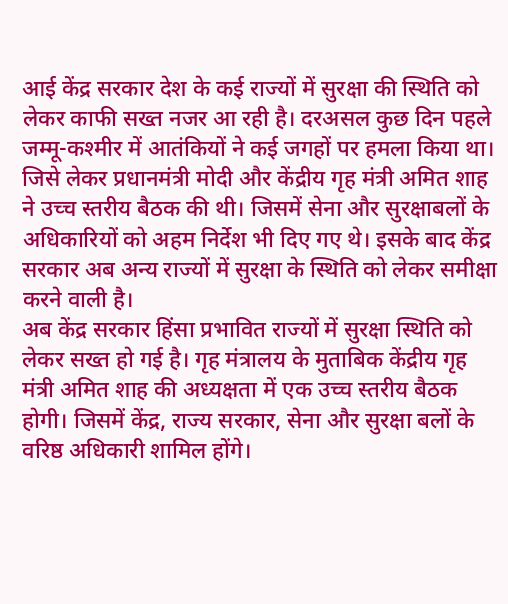आई केंद्र सरकार देश के कई राज्यों में सुरक्षा की स्थिति को लेकर काफी सख्त नजर आ रही है। दरअसल कुछ दिन पहले जम्मू-कश्मीर में आतंकियों ने कई जगहों पर हमला किया था। जिसे लेकर प्रधानमंत्री मोदी और केंद्रीय गृह मंत्री अमित शाह ने उच्च स्तरीय बैठक की थी। जिसमें सेना और सुरक्षाबलों के अधिकारियों को अहम निर्देश भी दिए गए थे। इसके बाद केंद्र सरकार अब अन्य राज्यों में सुरक्षा के स्थिति को लेकर समीक्षा करने वाली है।
अब केंद्र सरकार हिंसा प्रभावित राज्यों में सुरक्षा स्थिति को लेकर सख्त हो गई है। गृह मंत्रालय के मुताबिक केंद्रीय गृह मंत्री अमित शाह की अध्यक्षता में एक उच्च स्तरीय बैठक होगी। जिसमें केंद्र, राज्य सरकार, सेना और सुरक्षा बलों के वरिष्ठ अधिकारी शामिल होंगे।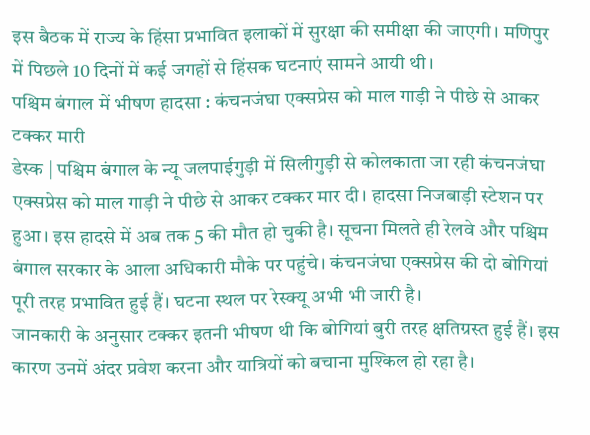इस बैठक में राज्य के हिंसा प्रभावित इलाकों में सुरक्षा की समीक्षा की जाएगी। मणिपुर में पिछले 10 दिनों में कई जगहों से हिंसक घटनाएं सामने आयी थी।
पश्चिम बंगाल में भीषण हादसा : कंचनजंघा एक्सप्रेस को माल गाड़ी ने पीछे से आकर टक्कर मारी
डेस्क | पश्चिम बंगाल के न्यू जलपाईगुड़ी में सिलीगुड़ी से कोलकाता जा रही कंचनजंघा एक्सप्रेस को माल गाड़ी ने पीछे से आकर टक्कर मार दी। हादसा निजबाड़ी स्टेशन पर हुआ। इस हादसे में अब तक 5 की मौत हो चुकी है। सूचना मिलते ही रेलवे और पश्चिम बंगाल सरकार के आला अधिकारी मौके पर पहुंचे। कंचनजंघा एक्सप्रेस की दो बोगियां पूरी तरह प्रभावित हुई हैं। घटना स्थल पर रेस्क्यू अभी भी जारी है।
जानकारी के अनुसार टक्कर इतनी भीषण थी कि बोगियां बुरी तरह क्षतिग्रस्त हुई हैं। इस कारण उनमें अंदर प्रवेश करना और यात्रियों को बचाना मुश्किल हो रहा है।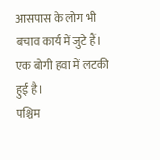आसपास के लोग भी बचाव कार्य में जुटे हैं। एक बोगी हवा में लटकी हुई है।
पश्चिम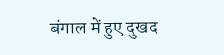बंगाल में हुए दुखद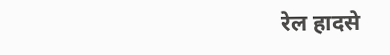रेल हादसे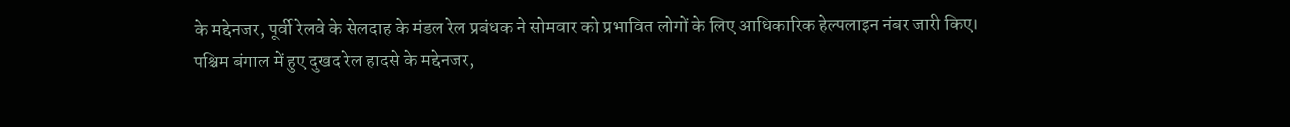के मद्देनजर, पूर्वी रेलवे के सेलदाह के मंडल रेल प्रबंधक ने सोमवार को प्रभावित लोगों के लिए आधिकारिक हेल्पलाइन नंबर जारी किए।
पश्चिम बंगाल में हुए दुखद रेल हादसे के मद्देनजर,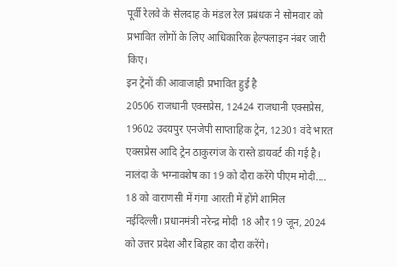पूर्वी रेलवे के सेलदाह के मंडल रेल प्रबंधक ने सोमवार को प्रभावित लोगों के लिए आधिकारिक हेल्पलाइन नंबर जारी किए।
इन ट्रेनों की आवाजाही प्रभावित हुई है
20506 राजधानी एक्सप्रेस, 12424 राजधानी एक्सप्रेस, 19602 उदयपुर एनजेपी साप्ताहिक ट्रेन, 12301 वंदे भारत एक्सप्रेस आदि ट्रेन ठाकुरगंज के रास्ते डायवर्ट की गई है।
नालंदा के भग्नावशेष का 19 को दौरा करेंगे पीएम मोदी.... 18 को वाराणसी में गंगा आरती में होंगे शामिल
नईदिल्ली। प्रधानमंत्री नरेन्द्र मोदी 18 और 19 जून, 2024 को उत्तर प्रदेश और बिहार का दौरा करेंगे।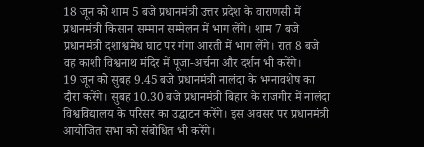18 जून को शाम 5 बजे प्रधानमंत्री उत्तर प्रदेश के वाराणसी में प्रधानमंत्री किसान सम्मान सम्मेलन में भाग लेंगे। शाम 7 बजे प्रधानमंत्री दशाश्वमेध घाट पर गंगा आरती में भाग लेंगे। रात 8 बजे वह काशी विश्वनाथ मंदिर में पूजा-अर्चना और दर्शन भी करेंगे।
19 जून को सुबह 9.45 बजे प्रधानमंत्री नालंदा के भग्नावशेष का दौरा करेंगे। सुबह 10.30 बजे प्रधानमंत्री बिहार के राजगीर में नालंदा विश्वविद्यालय के परिसर का उद्घाटन करेंगे। इस अवसर पर प्रधानमंत्री आयोजित सभा को संबोधित भी करेंगे।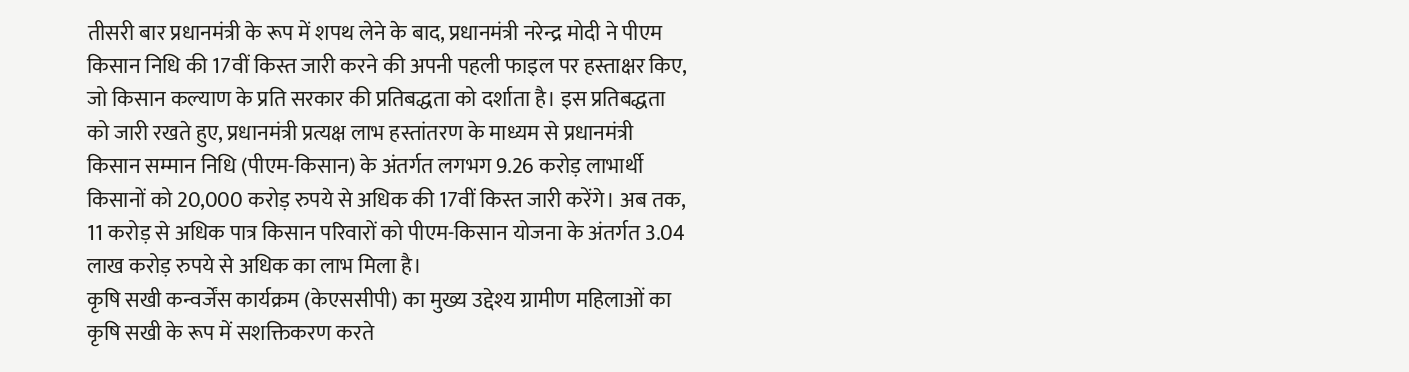तीसरी बार प्रधानमंत्री के रूप में शपथ लेने के बाद, प्रधानमंत्री नरेन्द्र मोदी ने पीएम किसान निधि की 17वीं किस्त जारी करने की अपनी पहली फाइल पर हस्ताक्षर किए, जो किसान कल्याण के प्रति सरकार की प्रतिबद्धता को दर्शाता है। इस प्रतिबद्धता को जारी रखते हुए, प्रधानमंत्री प्रत्यक्ष लाभ हस्तांतरण के माध्यम से प्रधानमंत्री किसान सम्मान निधि (पीएम-किसान) के अंतर्गत लगभग 9.26 करोड़ लाभार्थी किसानों को 20,000 करोड़ रुपये से अधिक की 17वीं किस्त जारी करेंगे। अब तक, 11 करोड़ से अधिक पात्र किसान परिवारों को पीएम-किसान योजना के अंतर्गत 3.04 लाख करोड़ रुपये से अधिक का लाभ मिला है।
कृषि सखी कन्वर्जेंस कार्यक्रम (केएससीपी) का मुख्य उद्देश्य ग्रामीण महिलाओं का कृषि सखी के रूप में सशक्तिकरण करते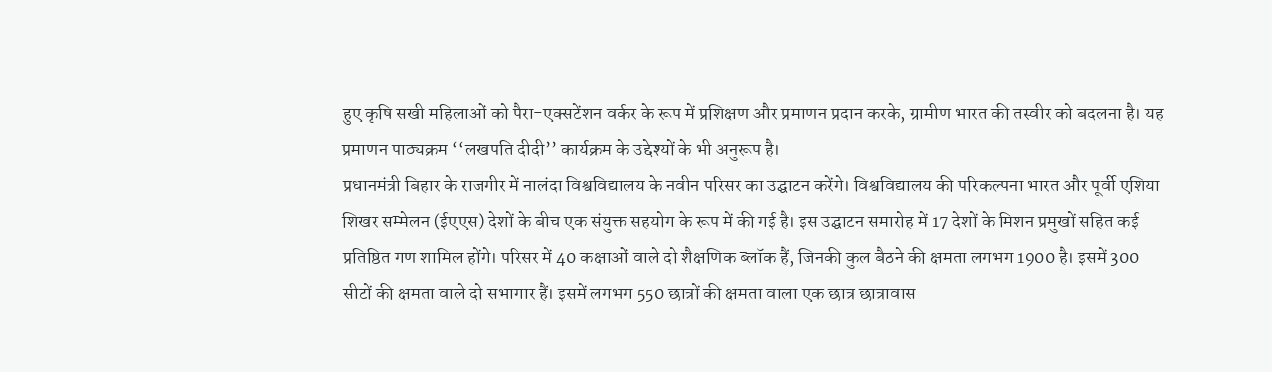हुए कृषि सखी महिलाओं को पैरा-एक्सटेंशन वर्कर के रूप में प्रशिक्षण और प्रमाणन प्रदान करके, ग्रामीण भारत की तस्वीर को बदलना है। यह प्रमाणन पाठ्यक्रम ‘‘लखपति दीदी’’ कार्यक्रम के उद्देश्यों के भी अनुरूप है।
प्रधानमंत्री बिहार के राजगीर में नालंदा विश्वविद्यालय के नवीन परिसर का उद्घाटन करेंगे। विश्वविद्यालय की परिकल्पना भारत और पूर्वी एशिया शिखर सम्मेलन (ईएएस) देशों के बीच एक संयुक्त सहयोग के रूप में की गई है। इस उद्घाटन समारोह में 17 देशों के मिशन प्रमुखों सहित कई प्रतिष्ठित गण शामिल होंगे। परिसर में 40 कक्षाओं वाले दो शैक्षणिक ब्लॉक हैं, जिनकी कुल बैठने की क्षमता लगभग 1900 है। इसमें 300 सीटों की क्षमता वाले दो सभागार हैं। इसमें लगभग 550 छात्रों की क्षमता वाला एक छात्र छात्रावास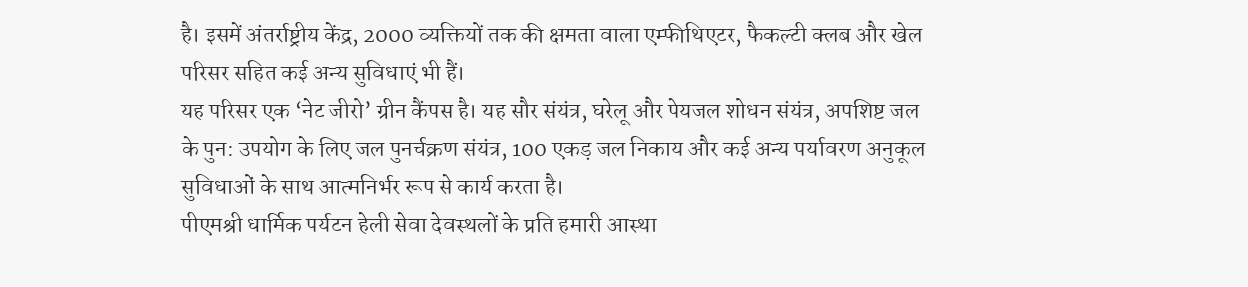है। इसमें अंतर्राष्ट्रीय केंद्र, 2000 व्यक्तियों तक की क्षमता वाला एम्फीथिएटर, फैकल्टी क्लब और खेल परिसर सहित कई अन्य सुविधाएं भी हैं।
यह परिसर एक ‘नेट जीरो’ ग्रीन कैंपस है। यह सौर संयंत्र, घरेलू और पेयजल शोधन संयंत्र, अपशिष्ट जल के पुन: उपयोग के लिए जल पुनर्चक्रण संयंत्र, 100 एकड़ जल निकाय और कई अन्य पर्यावरण अनुकूल सुविधाओं के साथ आत्मनिर्भर रूप से कार्य करता है।
पीएमश्री धार्मिक पर्यटन हेली सेवा देवस्थलों के प्रति हमारी आस्था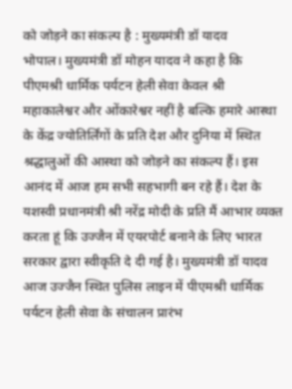को जोड़ने का संकल्प है : मुख्यमंत्री डॉ यादव
भोपाल। मुख्यमंत्री डॉ मोहन यादव ने कहा है कि पीएमश्री धार्मिक पर्यटन हेली सेवा केवल श्री महाकालेश्वर और ओंकारेश्वर नहीं है बल्कि हमारे आस्था के केंद्र ज्योतिर्लिंगों के प्रति देश और दुनिया में स्थित श्रद्धालुओं की आस्था को जोड़ने का संकल्प हैं। इस आनंद में आज हम सभी सहभागी बन रहे हैं। देश के यशस्वी प्रधानमंत्री श्री नरेंद्र मोदी के प्रति मैं आभार व्यक्त करता हूं कि उज्जैन में एयरपोर्ट बनाने के लिए भारत सरकार द्वारा स्वीकृति दे दी गई है। मुख्यमंत्री डॉ यादव आज उज्जैन स्थित पुलिस लाइन में पीएमश्री धार्मिक पर्यटन हेली सेवा के संचालन प्रारंभ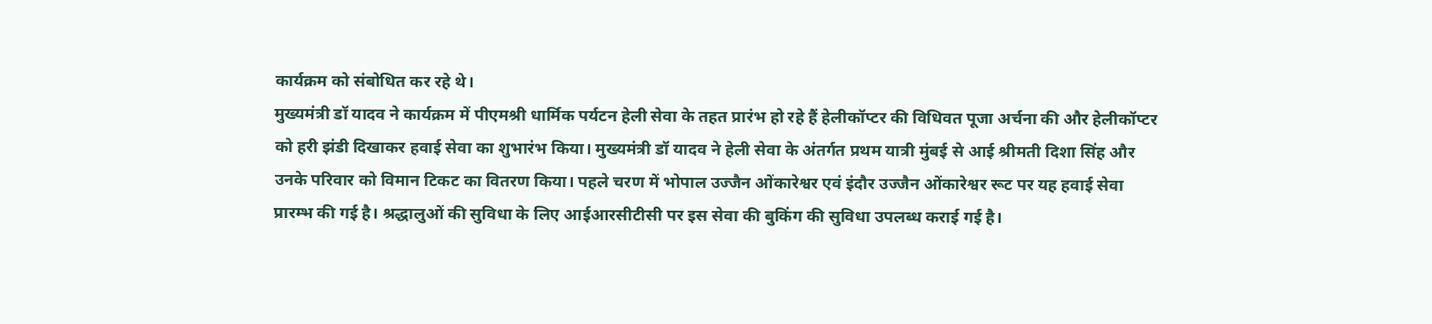कार्यक्रम को संबोधित कर रहे थे।
मुख्यमंत्री डॉ यादव ने कार्यक्रम में पीएमश्री धार्मिक पर्यटन हेली सेवा के तहत प्रारंभ हो रहे हैं हेलीकॉप्टर की विधिवत पूजा अर्चना की और हेलीकॉप्टर को हरी झंडी दिखाकर हवाई सेवा का शुभारंभ किया। मुख्यमंत्री डॉ यादव ने हेली सेवा के अंतर्गत प्रथम यात्री मुंबई से आई श्रीमती दिशा सिंह और उनके परिवार को विमान टिकट का वितरण किया। पहले चरण में भोपाल उज्जैन ओंकारेश्वर एवं इंदौर उज्जैन ओंकारेश्वर रूट पर यह हवाई सेवा प्रारम्भ की गई है। श्रद्धालुओं की सुविधा के लिए आईआरसीटीसी पर इस सेवा की बुकिंग की सुविधा उपलब्ध कराई गई है।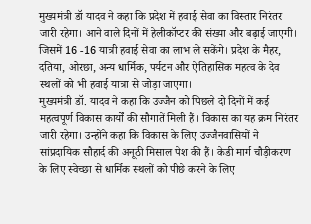मुख्यमंत्री डॉ यादव ने कहा कि प्रदेश में हवाई सेवा का विस्तार निरंतर जारी रहेगा। आने वाले दिनों में हेलीकॉप्टर की संख्या और बढ़ाई जाएगी। जिसमें 16 -16 यात्री हवाई सेवा का लाभ ले सकेंगे। प्रदेश के मैहर, दतिया, ओरछा, अन्य धार्मिक, पर्यटन और ऐतिहासिक महत्व के देव स्थलों को भी हवाई यात्रा से जोड़ा जाएगा।
मुख्यमंत्री डॉ. यादव ने कहा कि उज्जैन को पिछले दो दिनों में कई महत्वपूर्ण विकास कार्यों की सौगातें मिली हैं। विकास का यह क्रम निरंतर जारी रहेगा। उन्होंने कहा कि विकास के लिए उज्जैनवासियों ने सांप्रदायिक सौहार्द की अनूठी मिसाल पेश की हैं। केडी मार्ग चौड़ीकरण के लिए स्वेच्छा से धार्मिक स्थलों को पीछे करने के लिए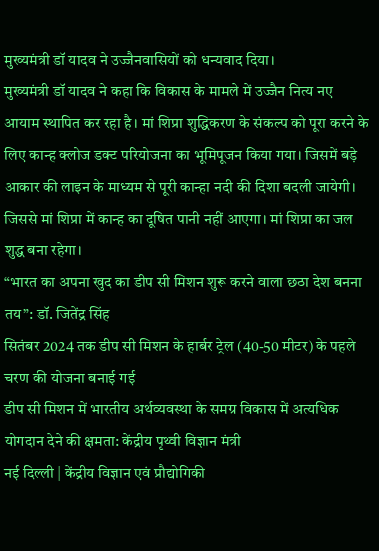मुख्यमंत्री डॉ यादव ने उज्जैनवासियों को धन्यवाद दिया।
मुख्यमंत्री डॉ यादव ने कहा कि विकास के मामले में उज्जैन नित्य नए आयाम स्थापित कर रहा है। मां शिप्रा शुद्धिकरण के संकल्प को पूरा करने के लिए कान्ह क्लोज डक्ट परियोजना का भूमिपूजन किया गया। जिसमें बड़े आकार की लाइन के माध्यम से पूरी कान्हा नदी की दिशा बदली जायेगी। जिससे मां शिप्रा में कान्ह का दूषित पानी नहीं आएगा। मां शिप्रा का जल शुद्ध बना रहेगा।
“भारत का अपना खुद का डीप सी मिशन शुरू करने वाला छठा देश बनना तय”: डॉ. जितेंद्र सिंह
सितंबर 2024 तक डीप सी मिशन के हार्बर ट्रेल (40-50 मीटर) के पहले चरण की योजना बनाई गई
डीप सी मिशन में भारतीय अर्थव्यवस्था के समग्र विकास में अत्यधिक योगदान देने की क्षमता: केंद्रीय पृथ्वी विज्ञान मंत्री
नई दिल्ली | केंद्रीय विज्ञान एवं प्रौद्योगिकी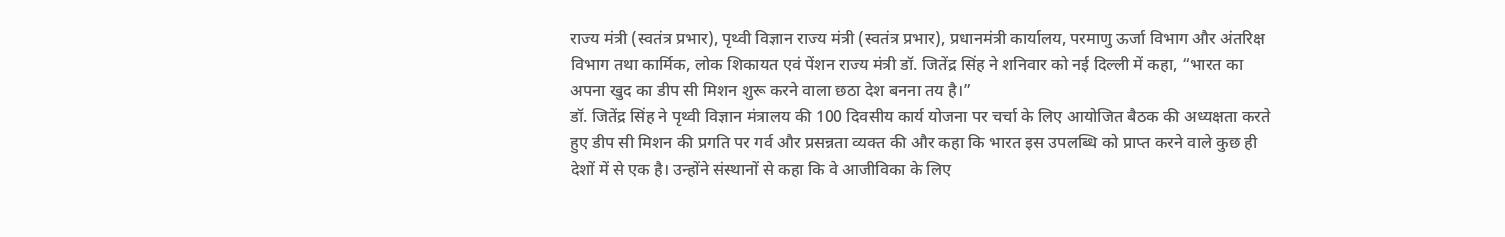राज्य मंत्री (स्वतंत्र प्रभार), पृथ्वी विज्ञान राज्य मंत्री (स्वतंत्र प्रभार), प्रधानमंत्री कार्यालय, परमाणु ऊर्जा विभाग और अंतरिक्ष विभाग तथा कार्मिक, लोक शिकायत एवं पेंशन राज्य मंत्री डॉ. जितेंद्र सिंह ने शनिवार को नई दिल्ली में कहा, “भारत का अपना खुद का डीप सी मिशन शुरू करने वाला छठा देश बनना तय है।”
डॉ. जितेंद्र सिंह ने पृथ्वी विज्ञान मंत्रालय की 100 दिवसीय कार्य योजना पर चर्चा के लिए आयोजित बैठक की अध्यक्षता करते हुए डीप सी मिशन की प्रगति पर गर्व और प्रसन्नता व्यक्त की और कहा कि भारत इस उपलब्धि को प्राप्त करने वाले कुछ ही देशों में से एक है। उन्होंने संस्थानों से कहा कि वे आजीविका के लिए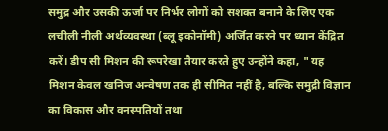समुद्र और उसकी ऊर्जा पर निर्भर लोगों को सशक्त बनाने के लिए एक लचीली नीली अर्थव्यवस्था (ब्लू इकोनॉमी) अर्जित करने पर ध्यान केंद्रित करें। डीप सी मिशन की रूपरेखा तैयार करते हुए उन्होंने कहा, " यह मिशन केवल खनिज अन्वेषण तक ही सीमित नहीं है, बल्कि समुद्री विज्ञान का विकास और वनस्पतियों तथा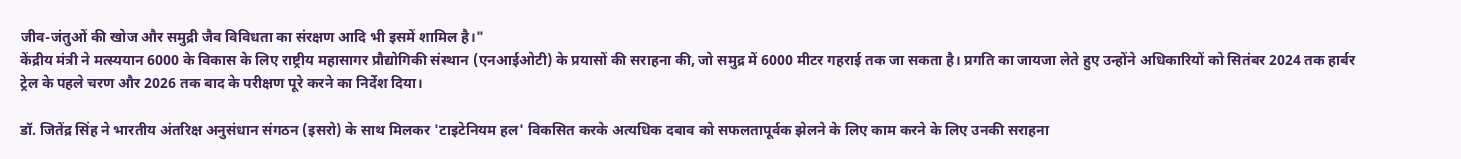जीव-जंतुओं की खोज और समुद्री जैव विविधता का संरक्षण आदि भी इसमें शामिल है।"
केंद्रीय मंत्री ने मत्स्ययान 6000 के विकास के लिए राष्ट्रीय महासागर प्रौद्योगिकी संस्थान (एनआईओटी) के प्रयासों की सराहना की, जो समुद्र में 6000 मीटर गहराई तक जा सकता है। प्रगति का जायजा लेते हुए उन्होंने अधिकारियों को सितंबर 2024 तक हार्बर ट्रेल के पहले चरण और 2026 तक बाद के परीक्षण पूरे करने का निर्देश दिया।

डॉ. जितेंद्र सिंह ने भारतीय अंतरिक्ष अनुसंधान संगठन (इसरो) के साथ मिलकर 'टाइटेनियम हल' विकसित करके अत्यधिक दबाव को सफलतापूर्वक झेलने के लिए काम करने के लिए उनकी सराहना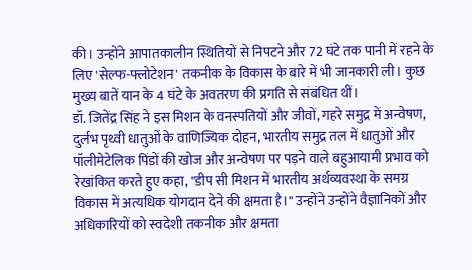की। उन्होंने आपातकालीन स्थितियों से निपटने और 72 घंटे तक पानी में रहने के लिए 'सेल्फ-फ्लोटेशन' तकनीक के विकास के बारे में भी जानकारी ली। कुछ मुख्य बातें यान के 4 घंटे के अवतरण की प्रगति से संबंधित थीं।
डॉ. जितेंद्र सिंह ने इस मिशन के वनस्पतियों और जीवों, गहरे समुद्र में अन्वेषण, दुर्लभ पृथ्वी धातुओं के वाणिज्यिक दोहन, भारतीय समुद्र तल में धातुओं और पॉलीमेटेलिक पिंडों की खोज और अन्वेषण पर पड़ने वाले बहुआयामी प्रभाव को रेखांकित करते हुए कहा, "डीप सी मिशन में भारतीय अर्थव्यवस्था के समग्र विकास में अत्यधिक योगदान देने की क्षमता है।" उन्होंने उन्होंने वैज्ञानिकों और अधिकारियों को स्वदेशी तकनीक और क्षमता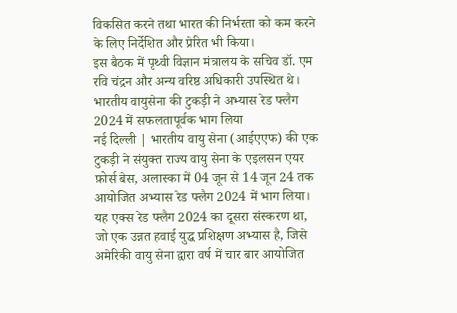विकसित करने तथा भारत की निर्भरता को कम करने के लिए निर्देशित और प्रेरित भी किया।
इस बैठक में पृथ्वी विज्ञान मंत्रालय के सचिव डॉ. एम रवि चंद्रन और अन्य वरिष्ठ अधिकारी उपस्थित थे।
भारतीय वायुसेना की टुकड़ी ने अभ्यास रेड फ्लैग 2024 में सफलतापूर्वक भाग लिया
नई दिल्ली | भारतीय वायु सेना (आईएएफ) की एक टुकड़ी ने संयुक्त राज्य वायु सेना के एइलसन एयर फ़ोर्स बेस, अलास्का में 04 जून से 14 जून 24 तक आयोजित अभ्यास रेड फ्लैग 2024 में भाग लिया। यह एक्स रेड फ्लैग 2024 का दूसरा संस्करण था, जो एक उन्नत हवाई युद्ध प्रशिक्षण अभ्यास है, जिसे अमेरिकी वायु सेना द्वारा वर्ष में चार बार आयोजित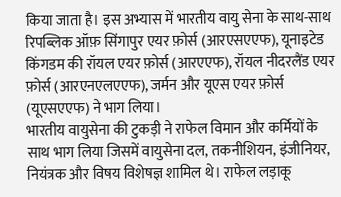किया जाता है। इस अभ्यास में भारतीय वायु सेना के साथ-साथ रिपब्लिक ऑफ़ सिंगापुर एयर फ़ोर्स (आरएसएएफ), यूनाइटेड किंगडम की रॉयल एयर फ़ोर्स (आरएएफ), रॉयल नीदरलैंड एयर फ़ोर्स (आरएनएलएएफ), जर्मन और यूएस एयर फ़ोर्स (यूएसएएफ) ने भाग लिया।
भारतीय वायुसेना की टुकड़ी ने राफेल विमान और कर्मियों के साथ भाग लिया जिसमें वायुसेना दल, तकनीशियन, इंजीनियर, नियंत्रक और विषय विशेषज्ञ शामिल थे। राफेल लड़ाकू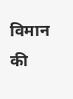विमान की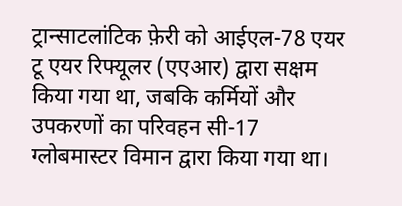ट्रान्साटलांटिक फ़ेरी को आईएल-78 एयर टू एयर रिफ्यूलर (एएआर) द्वारा सक्षम किया गया था, जबकि कर्मियों और उपकरणों का परिवहन सी-17 ग्लोबमास्टर विमान द्वारा किया गया था।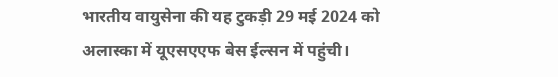भारतीय वायुसेना की यह टुकड़ी 29 मई 2024 को अलास्का में यूएसएएफ बेस ईल्सन में पहुंची।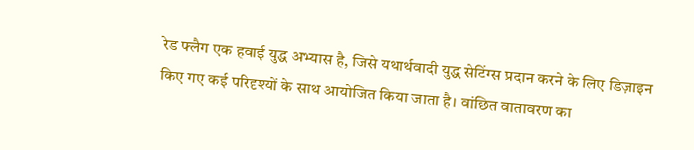रेड फ्लैग एक हवाई युद्ध अभ्यास है, जिसे यथार्थवादी युद्ध सेटिंग्स प्रदान करने के लिए डिज़ाइन किए गए कई परिदृश्यों के साथ आयोजित किया जाता है। वांछित वातावरण का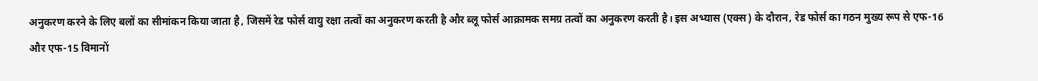अनुकरण करने के लिए बलों का सीमांकन किया जाता है, जिसमें रेड फोर्स वायु रक्षा तत्वों का अनुकरण करती है और ब्लू फोर्स आक्रामक समग्र तत्वों का अनुकरण करती है। इस अभ्यास (एक्स) के दौरान, रेड फोर्स का गठन मुख्य रूप से एफ-16 और एफ-15 विमानों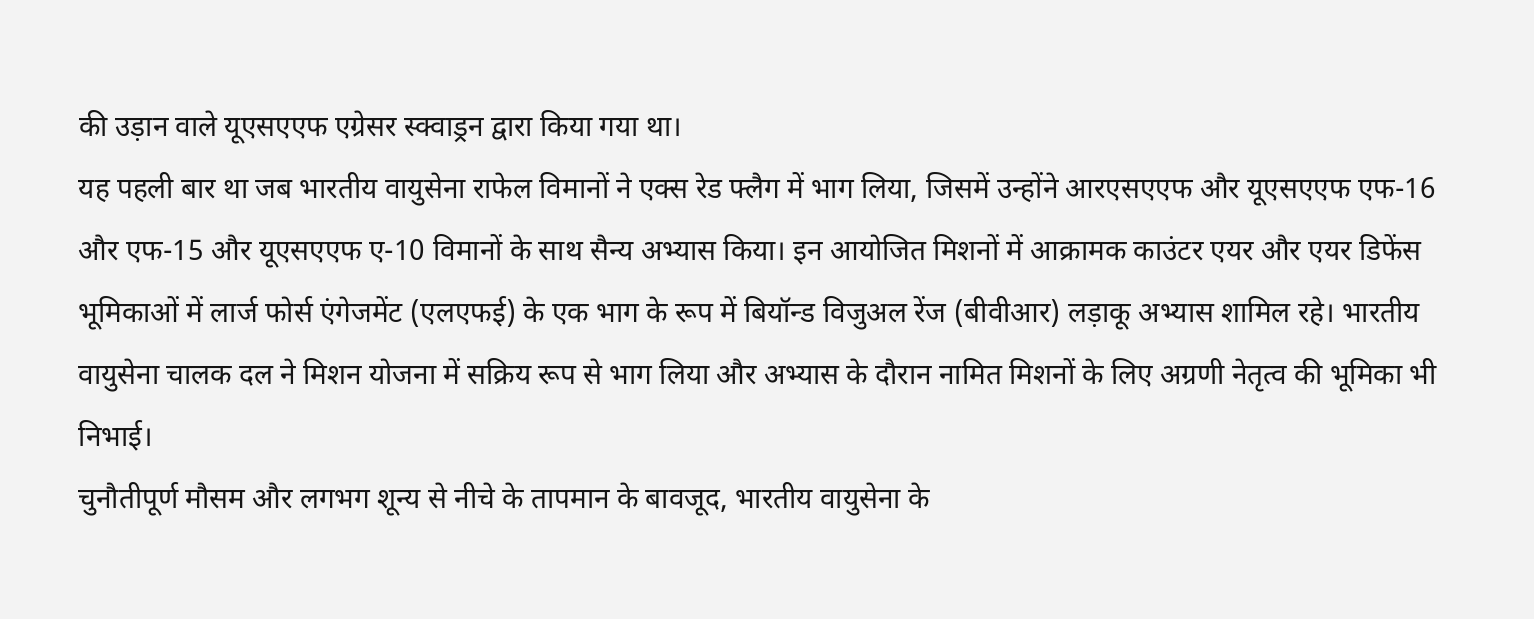की उड़ान वाले यूएसएएफ एग्रेसर स्क्वाड्रन द्वारा किया गया था।
यह पहली बार था जब भारतीय वायुसेना राफेल विमानों ने एक्स रेड फ्लैग में भाग लिया, जिसमें उन्होंने आरएसएएफ और यूएसएएफ एफ-16 और एफ-15 और यूएसएएफ ए-10 विमानों के साथ सैन्य अभ्यास किया। इन आयोजित मिशनों में आक्रामक काउंटर एयर और एयर डिफेंस भूमिकाओं में लार्ज फोर्स एंगेजमेंट (एलएफई) के एक भाग के रूप में बियॉन्ड विजुअल रेंज (बीवीआर) लड़ाकू अभ्यास शामिल रहे। भारतीय वायुसेना चालक दल ने मिशन योजना में सक्रिय रूप से भाग लिया और अभ्यास के दौरान नामित मिशनों के लिए अग्रणी नेतृत्व की भूमिका भी निभाई।
चुनौतीपूर्ण मौसम और लगभग शून्य से नीचे के तापमान के बावजूद, भारतीय वायुसेना के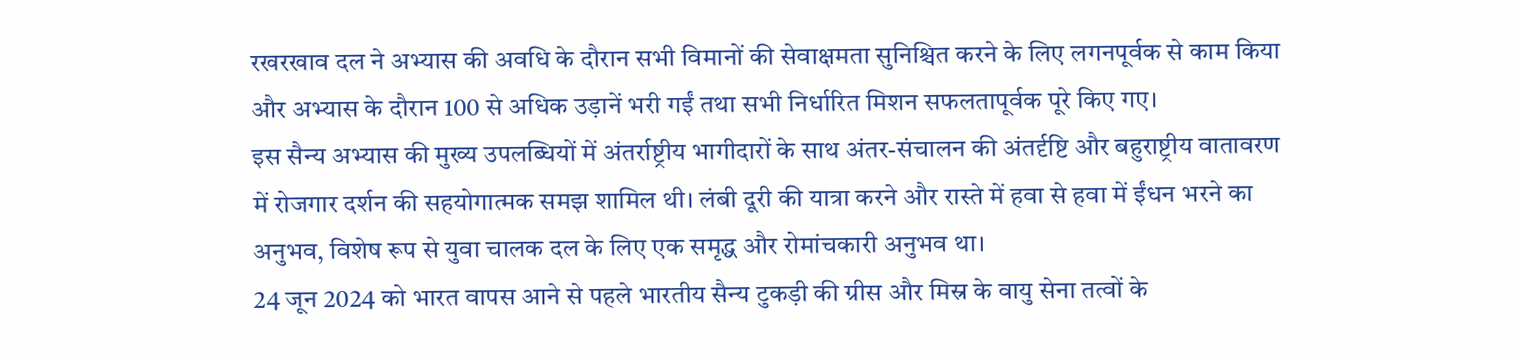रखरखाव दल ने अभ्यास की अवधि के दौरान सभी विमानों की सेवाक्षमता सुनिश्चित करने के लिए लगनपूर्वक से काम किया और अभ्यास के दौरान 100 से अधिक उड़ानें भरी गईं तथा सभी निर्धारित मिशन सफलतापूर्वक पूरे किए गए।
इस सैन्य अभ्यास की मुख्य उपलब्धियों में अंतर्राष्ट्रीय भागीदारों के साथ अंतर-संचालन की अंतर्दृष्टि और बहुराष्ट्रीय वातावरण में रोजगार दर्शन की सहयोगात्मक समझ शामिल थी। लंबी दूरी की यात्रा करने और रास्ते में हवा से हवा में ईंधन भरने का अनुभव, विशेष रूप से युवा चालक दल के लिए एक समृद्ध और रोमांचकारी अनुभव था।
24 जून 2024 को भारत वापस आने से पहले भारतीय सैन्य टुकड़ी की ग्रीस और मिस्र के वायु सेना तत्वों के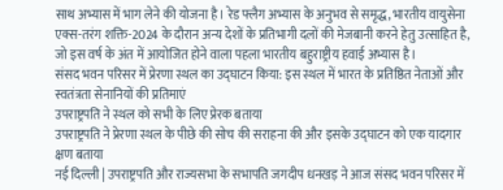साथ अभ्यास में भाग लेने की योजना है। रेड फ्लैग अभ्यास के अनुभव से समृद्ध, भारतीय वायुसेना एक्स-तरंग शक्ति-2024 के दौरान अन्य देशों के प्रतिभागी दलों की मेजबानी करने हेतु उत्साहित है, जो इस वर्ष के अंत में आयोजित होने वाला पहला भारतीय बहुराष्ट्रीय हवाई अभ्यास है।
संसद भवन परिसर में प्रेरणा स्थल का उद्घाटन किया: इस स्थल में भारत के प्रतिष्ठित नेताओं और स्वतंत्रता सेनानियों की प्रतिमाएं
उपराष्ट्रपति ने स्थल को सभी के लिए प्रेरक बताया
उपराष्ट्रपति ने प्रेरणा स्थल के पीछे की सोच की सराहना की और इसके उद्घाटन को एक यादगार क्षण बताया
नई दिल्ली | उपराष्ट्रपति और राज्यसभा के सभापति जगदीप धनखड़ ने आज संसद भवन परिसर में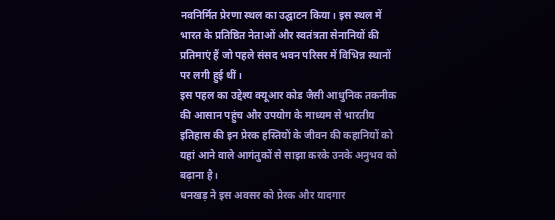नवनिर्मित प्रेरणा स्थल का उद्घाटन किया। इस स्थल में भारत के प्रतिष्ठित नेताओं और स्वतंत्रता सेनानियों की प्रतिमाएं हैं जो पहले संसद भवन परिसर में विभिन्न स्थानों पर लगी हुई थीं।
इस पहल का उद्देश्य क्यूआर कोड जैसी आधुनिक तकनीक की आसान पहुंच और उपयोग के माध्यम से भारतीय इतिहास की इन प्रेरक हस्तियों के जीवन की कहानियों को यहां आने वाले आगंतुकों से साझा करके उनके अनुभव को बढ़ाना है।
धनखड़ ने इस अवसर को प्रेरक और यादगार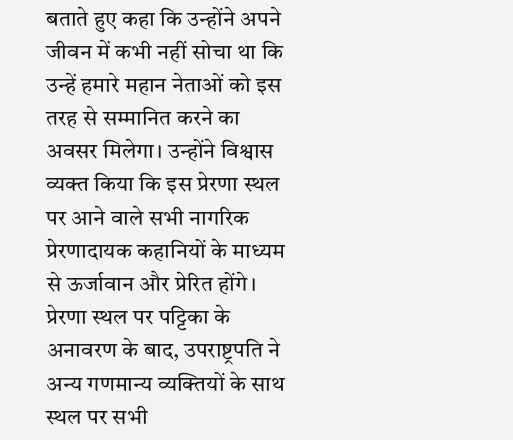बताते हुए कहा कि उन्होंने अपने जीवन में कभी नहीं सोचा था कि उन्हें हमारे महान नेताओं को इस तरह से सम्मानित करने का अवसर मिलेगा। उन्होंने विश्वास व्यक्त किया कि इस प्रेरणा स्थल पर आने वाले सभी नागरिक प्रेरणादायक कहानियों के माध्यम से ऊर्जावान और प्रेरित होंगे।
प्रेरणा स्थल पर पट्टिका के अनावरण के बाद, उपराष्ट्रपति ने अन्य गणमान्य व्यक्तियों के साथ स्थल पर सभी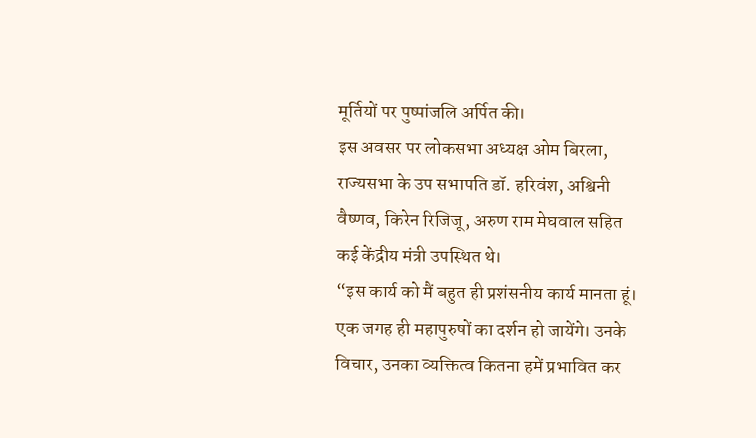मूर्तियों पर पुष्पांजलि अर्पित की।
इस अवसर पर लोकसभा अध्यक्ष ओम बिरला, राज्यसभा के उप सभापति डॉ. हरिवंश, अश्विनी वैष्णव, किरेन रिजिजू, अरुण राम मेघवाल सहित कई केंद्रीय मंत्री उपस्थित थे।
“इस कार्य को मैं बहुत ही प्रशंसनीय कार्य मानता हूं। एक जगह ही महापुरुषों का दर्शन हो जायेंगे। उनके विचार, उनका व्यक्तित्व कितना हमें प्रभावित कर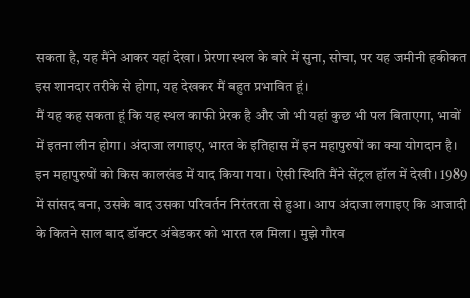सकता है, यह मैंने आकर यहां देखा। प्रेरणा स्थल के बारे में सुना, सोचा, पर यह जमीनी हकीकत इस शानदार तरीके से होगा, यह देखकर मैं बहुत प्रभावित हूं।
मैं यह कह सकता हूं कि यह स्थल काफी प्रेरक है और जो भी यहां कुछ भी पल बिताएगा, भावों में इतना लीन होगा। अंदाजा लगाइए, भारत के इतिहास में इन महापुरुषों का क्या योगदान है। इन महापुरुषों को किस कालखंड में याद किया गया। ऐसी स्थिति मैंने सेंट्रल हॉल में देखी। 1989 में सांसद बना, उसके बाद उसका परिवर्तन निरंतरता से हुआ। आप अंदाजा लगाइए कि आजादी के कितने साल बाद डॉक्टर अंबेडकर को भारत रत्न मिला। मुझे गौरव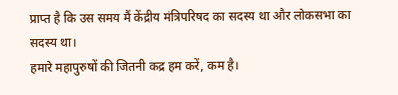प्राप्त है कि उस समय मैं केंद्रीय मंत्रिपरिषद का सदस्य था और लोकसभा का सदस्य था।
हमारे महापुरुषों की जितनी कद्र हम करें, कम है।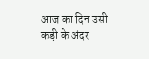आज का दिन उसी कड़ी के अंदर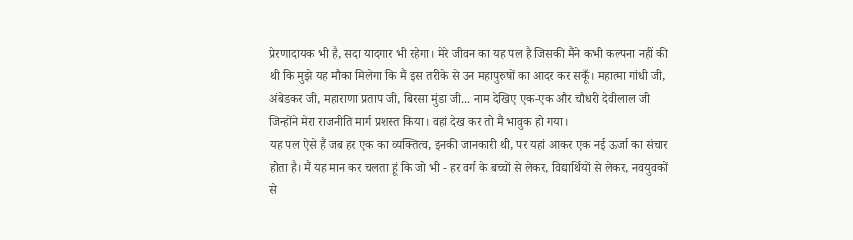प्रेरणादायक भी है, सदा यादगार भी रहेगा। मेरे जीवन का यह पल है जिसकी मैंने कभी कल्पना नहीं की थी कि मुझे यह मौका मिलेगा कि मैं इस तरीके से उन महापुरुषों का आदर कर सकूँ। महात्मा गांधी जी, अंबेडकर जी, महाराणा प्रताप जी, बिरसा मुंडा जी... नाम देखिए एक-एक और चौधरी देवीलाल जी जिन्होंने मेरा राजनीति मार्ग प्रशस्त किया। वहां देख कर तो मैं भावुक हो गया।
यह पल ऐसे हैं जब हर एक का व्यक्तित्व, इनकी जानकारी थी, पर यहां आकर एक नई ऊर्जा का संचार होता है। मैं यह मान कर चलता हूं कि जो भी - हर वर्ग के बच्चों से लेकर, विद्यार्थियों से लेकर, नवयुवकों से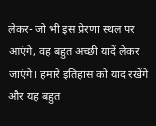लेकर- जो भी इस प्रेरणा स्थल पर आएंगे, वह बहुत अच्छी यादें लेकर जाएंगे। हमारे इतिहास को याद रखेंगे और यह बहुत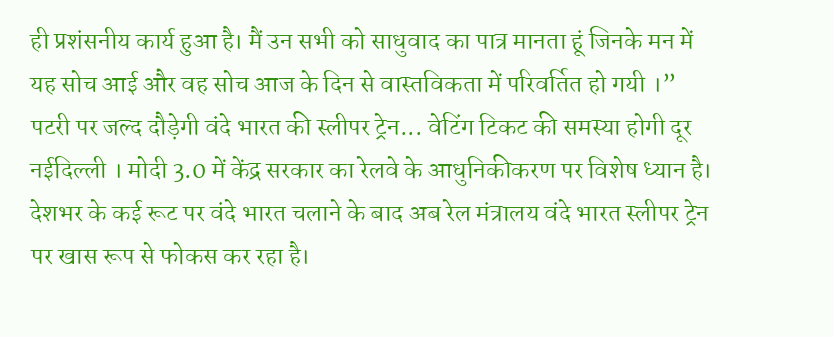ही प्रशंसनीय कार्य हुआ है। मैं उन सभी को साधुवाद का पात्र मानता हूं जिनके मन में यह सोच आई और वह सोच आज के दिन से वास्तविकता में परिवर्तित हो गयी ।”
पटरी पर जल्द दौड़ेगी वंदे भारत की स्लीपर ट्रेन... वेटिंग टिकट की समस्या होगी दूर
नईदिल्ली । मोदी 3.0 में केंद्र सरकार का रेलवे के आधुनिकीकरण पर विशेष ध्यान है। देशभर के कई रूट पर वंदे भारत चलाने के बाद अब रेल मंत्रालय वंदे भारत स्लीपर ट्रेन पर खास रूप से फोकस कर रहा है।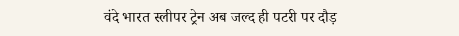वंदे भारत स्लीपर ट्रेन अब जल्द ही पटरी पर दौड़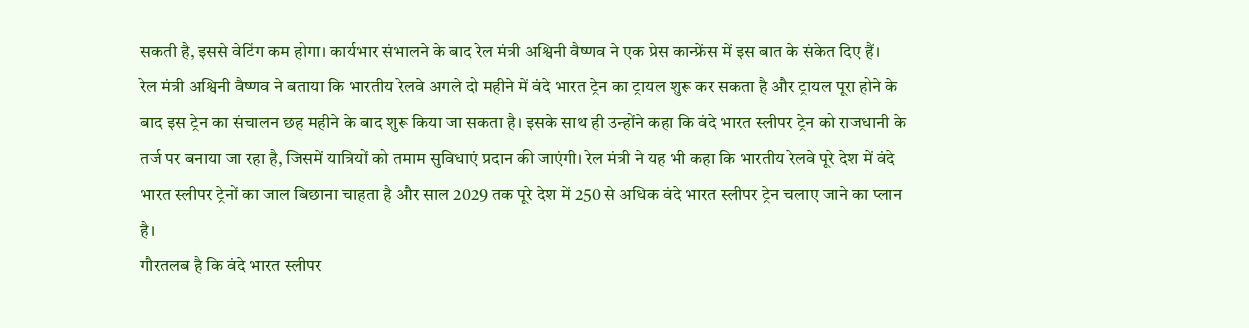सकती है, इससे वेटिंग कम होगा। कार्यभार संभालने के बाद रेल मंत्री अश्विनी वैष्णव ने एक प्रेस कान्फ्रेंस में इस बात के संकेत दिए हैं।
रेल मंत्री अश्विनी वैष्णव ने बताया कि भारतीय रेलवे अगले दो महीने में वंदे भारत ट्रेन का ट्रायल शुरू कर सकता है और ट्रायल पूरा होने के बाद इस ट्रेन का संचालन छह महीने के बाद शुरू किया जा सकता है। इसके साथ ही उन्होंने कहा कि वंदे भारत स्लीपर ट्रेन को राजधानी के तर्ज पर बनाया जा रहा है, जिसमें यात्रियों को तमाम सुविधाएं प्रदान की जाएंगी। रेल मंत्री ने यह भी कहा कि भारतीय रेलवे पूरे देश में वंदे भारत स्लीपर ट्रेनों का जाल बिछाना चाहता है और साल 2029 तक पूरे देश में 250 से अधिक वंदे भारत स्लीपर ट्रेन चलाए जाने का प्लान है।
गौरतलब है कि वंदे भारत स्लीपर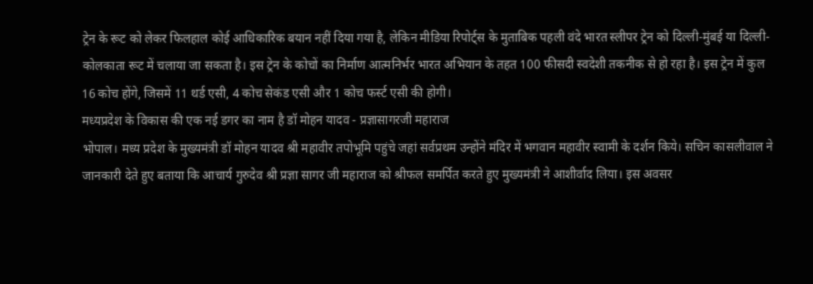ट्रेन के रूट को लेकर फिलहाल कोई आधिकारिक बयान नहीं दिया गया है, लेकिन मीडिया रिपोर्ट्स के मुताबिक पहली वंदे भारत स्लीपर ट्रेन को दिल्ली-मुंबई या दिल्ली-कोलकाता रूट में चलाया जा सकता है। इस ट्रेन के कोचों का निर्माण आत्मनिर्भर भारत अभियान के तहत 100 फीसदी स्वदेशी तकनीक से हो रहा है। इस ट्रेन में कुल 16 कोच होंगे, जिसमें 11 थर्ड एसी, 4 कोच सेकंड एसी और 1 कोच फर्स्ट एसी की होगी।
मध्यप्रदेश के विकास की एक नई डगर का नाम है डॉ मोहन यादव - प्रज्ञासागरजी महाराज
भोपाल। मध्य प्रदेश के मुख्यमंत्री डॉ मोहन यादव श्री महावीर तपोभूमि पहुंचे जहां सर्वप्रथम उन्होंने मंदिर में भगवान महावीर स्वामी के दर्शन किये। सचिन कासलीवाल ने जानकारी देते हुए बताया कि आचार्य गुरुदेव श्री प्रज्ञा सागर जी महाराज को श्रीफल समर्पित करते हुए मुख्यमंत्री ने आशीर्वाद लिया। इस अवसर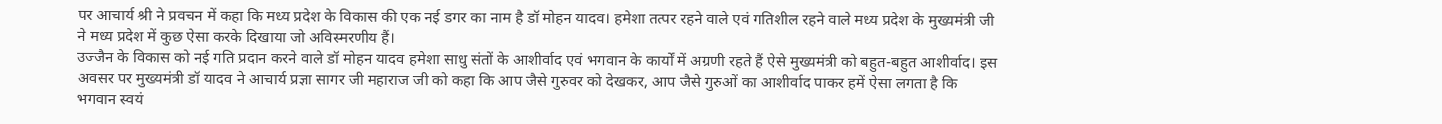पर आचार्य श्री ने प्रवचन में कहा कि मध्य प्रदेश के विकास की एक नई डगर का नाम है डॉ मोहन यादव। हमेशा तत्पर रहने वाले एवं गतिशील रहने वाले मध्य प्रदेश के मुख्यमंत्री जी ने मध्य प्रदेश में कुछ ऐसा करके दिखाया जो अविस्मरणीय हैं।
उज्जैन के विकास को नई गति प्रदान करने वाले डॉ मोहन यादव हमेशा साधु संतों के आशीर्वाद एवं भगवान के कार्यों में अग्रणी रहते हैं ऐसे मुख्यमंत्री को बहुत-बहुत आशीर्वाद। इस अवसर पर मुख्यमंत्री डॉ यादव ने आचार्य प्रज्ञा सागर जी महाराज जी को कहा कि आप जैसे गुरुवर को देखकर, आप जैसे गुरुओं का आशीर्वाद पाकर हमें ऐसा लगता है कि भगवान स्वयं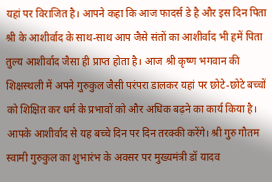यहां पर विराजित है। आपने कहा कि आज फादर्स डे है और इस दिन पिता श्री के आशीर्वाद के साथ-साथ आप जैसे संतों का आशीर्वाद भी हमें पिता तुल्य आशीर्वाद जैसा ही प्राप्त होता है। आज श्री कृष्ण भगवान की शिक्षस्थली में अपने गुरुकुल जैसी परंपरा डालकर यहां पर छोटे-छोटे बच्चों को शिक्षित कर धर्म के प्रभावों को और अधिक बढ़ने का कार्य किया है। आपके आशीर्वाद से यह बच्चे दिन पर दिन तरक्की करेंगे। श्री गुरु गौतम स्वामी गुरुकुल का शुभारंभ के अवसर पर मुख्यमंत्री डॉ यादव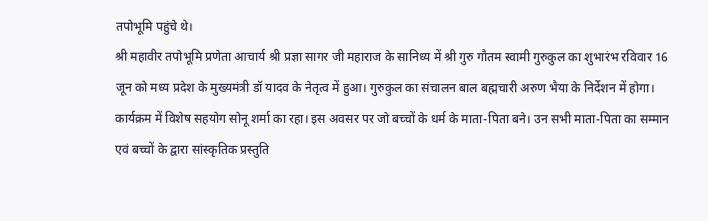तपोभूमि पहुंचे थे।
श्री महावीर तपोभूमि प्रणेता आचार्य श्री प्रज्ञा सागर जी महाराज के सानिध्य में श्री गुरु गौतम स्वामी गुरुकुल का शुभारंभ रविवार 16 जून को मध्य प्रदेश के मुख्यमंत्री डॉ यादव के नेतृत्व में हुआ। गुरुकुल का संचालन बाल बह्मचारी अरुण भैया के निर्देशन में होगा। कार्यक्रम में विशेष सहयोग सोनू शर्मा का रहा। इस अवसर पर जो बच्चों के धर्म के माता-पिता बने। उन सभी माता-पिता का सम्मान एवं बच्चों के द्वारा सांस्कृतिक प्रस्तुति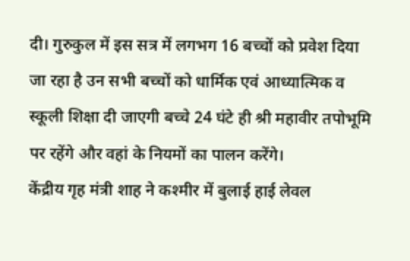दी। गुरुकुल में इस सत्र में लगभग 16 बच्चों को प्रवेश दिया जा रहा है उन सभी बच्चों को धार्मिक एवं आध्यात्मिक व स्कूली शिक्षा दी जाएगी बच्चे 24 घंटे ही श्री महावीर तपोभूमि पर रहेंगे और वहां के नियमों का पालन करेंगे।
केंद्रीय गृह मंत्री शाह ने कश्मीर में बुलाई हाई लेवल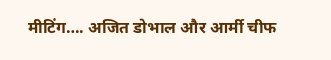मीटिंग…. अजित डोभाल और आर्मी चीफ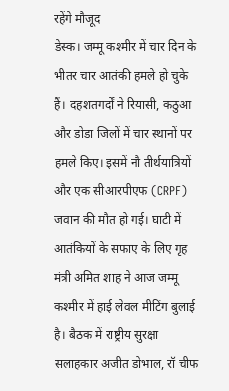रहेंगे मौजूद
डेस्क। जम्मू कश्मीर में चार दिन के भीतर चार आतंकी हमले हो चुके हैं। दहशतगर्दों ने रियासी, कठुआ और डोडा जिलों में चार स्थानों पर हमले किए। इसमें नौ तीर्थयात्रियों और एक सीआरपीएफ (CRPF) जवान की मौत हो गई। घाटी में आतंकियों के सफाए के लिए गृह मंत्री अमित शाह ने आज जम्मू कश्मीर में हाई लेवल मीटिंग बुलाई है। बैठक में राष्ट्रीय सुरक्षा सलाहकार अजीत डोभाल, रॉ चीफ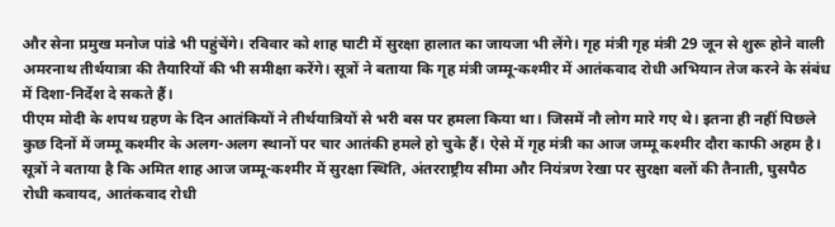और सेना प्रमुख मनोज पांडे भी पहुंचेंगे। रविवार को शाह घाटी में सुरक्षा हालात का जायजा भी लेंगे। गृह मंत्री गृह मंत्री 29 जून से शुरू होने वाली अमरनाथ तीर्थयात्रा की तैयारियों की भी समीक्षा करेंगे। सूत्रों ने बताया कि गृह मंत्री जम्मू-कश्मीर में आतंकवाद रोधी अभियान तेज करने के संबंध में दिशा-निर्देश दे सकते हैं।
पीएम मोदी के शपथ ग्रहण के दिन आतंकियों ने तीर्थयात्रियों से भरी बस पर हमला किया था। जिसमें नौ लोग मारे गए थे। इतना ही नहीं पिछले कुछ दिनों में जम्मू कश्मीर के अलग-अलग स्थानों पर चार आतंकी हमले हो चुके हैं। ऐसे में गृह मंत्री का आज जम्मू कश्मीर दौरा काफी अहम है। सूत्रों ने बताया है कि अमित शाह आज जम्मू-कश्मीर में सुरक्षा स्थिति, अंतरराष्ट्रीय सीमा और नियंत्रण रेखा पर सुरक्षा बलों की तैनाती, घुसपैठ रोधी कवायद, आतंकवाद रोधी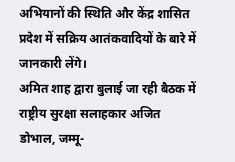अभियानों की स्थिति और केंद्र शासित प्रदेश में सक्रिय आतंकवादियों के बारे में जानकारी लेंगे।
अमित शाह द्वारा बुलाई जा रही बैठक में राष्ट्रीय सुरक्षा सलाहकार अजित डोभाल, जम्मू-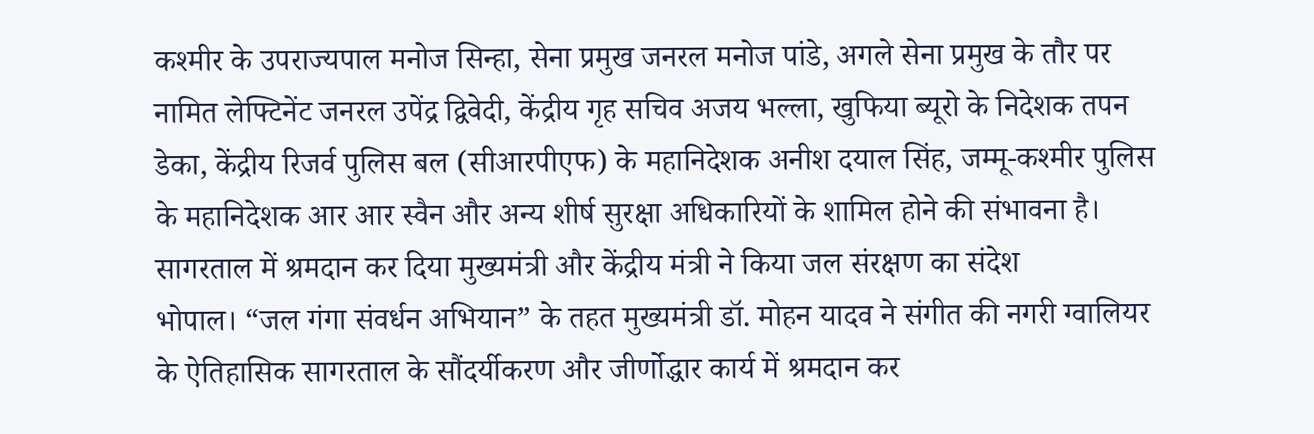कश्मीर के उपराज्यपाल मनोज सिन्हा, सेना प्रमुख जनरल मनोज पांडे, अगले सेना प्रमुख के तौर पर नामित लेफ्टिनेंट जनरल उपेंद्र द्विवेदी, केंद्रीय गृह सचिव अजय भल्ला, खुफिया ब्यूरो के निदेशक तपन डेका, केंद्रीय रिजर्व पुलिस बल (सीआरपीएफ) के महानिदेशक अनीश दयाल सिंह, जम्मू-कश्मीर पुलिस के महानिदेशक आर आर स्वैन और अन्य शीर्ष सुरक्षा अधिकारियों के शामिल होने की संभावना है।
सागरताल में श्रमदान कर दिया मुख्यमंत्री और केंद्रीय मंत्री ने किया जल संरक्षण का संदेश
भोपाल। “जल गंगा संवर्धन अभियान” के तहत मुख्यमंत्री डॉ. मोहन यादव ने संगीत की नगरी ग्वालियर के ऐतिहासिक सागरताल के सौंदर्यीकरण और जीर्णोद्धार कार्य में श्रमदान कर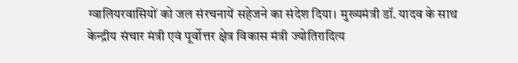ग्वालियरवासियों को जल संरचनायें सहेजने का संदेश दिया। मुख्यमंत्री डॉ. यादव के साथ केन्द्रीय संचार मंत्री एवं पूर्वोत्तर क्षेत्र विकास मंत्री ज्योतिरादित्य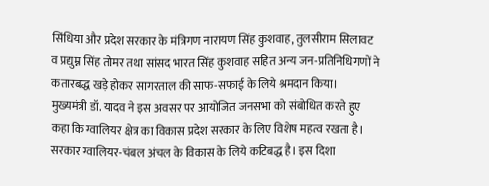सिंधिया और प्रदेश सरकार के मंत्रिगण नारायण सिंह कुशवाह, तुलसीराम सिलावट व प्रद्युम्न सिंह तोमर तथा सांसद भारत सिंह कुशवाह सहित अन्य जन-प्रतिनिधिगणों ने कतारबद्ध खड़े होकर सागरताल की साफ-सफाई के लिये श्रमदान किया।
मुख्यमंत्री डॉ. यादव ने इस अवसर पर आयोजित जनसभा को संबोधित करते हुए कहा कि ग्वालियर क्षेत्र का विकास प्रदेश सरकार के लिए विशेष महत्व रखता है। सरकार ग्वालियर-चंबल अंचल के विकास के लिये कटिबद्ध है। इस दिशा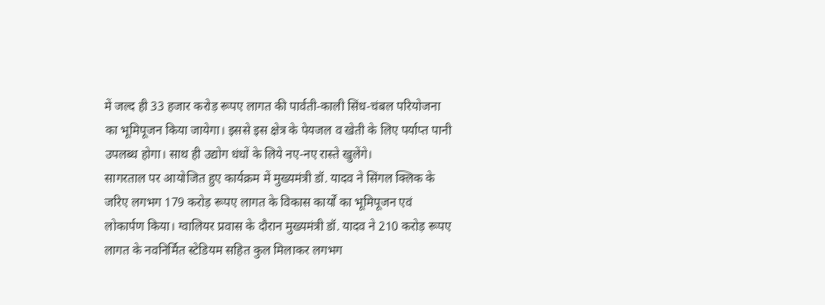में जल्द ही 33 हजार करोड़ रूपए लागत की पार्वती-काली सिंध-चंबल परियोजना का भूमिपूजन किया जायेगा। इससे इस क्षेत्र के पेयजल व खेती के लिए पर्याप्त पानी उपलब्ध होगा। साथ ही उद्योग धंधों के लिये नए-नए रास्ते खुलेंगे।
सागरताल पर आयोजित हुए कार्यक्रम में मुख्यमंत्री डॉ. यादव ने सिंगल क्लिक के जरिए लगभग 179 करोड़ रूपए लागत के विकास कार्यों का भूमिपूजन एवं लोकार्पण किया। ग्वालियर प्रवास के दौरान मुख्यमंत्री डॉ. यादव ने 210 करोड़ रूपए लागत के नवनिर्मित स्टेडियम सहित कुल मिलाकर लगभग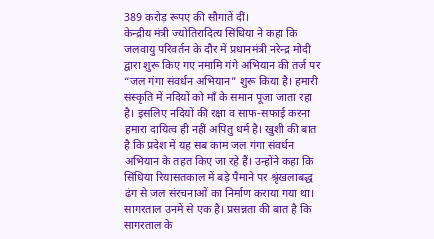389 करोड़ रूपए की सौगातें दीं।
केन्द्रीय मंत्री ज्योतिरादित्य सिंधिया ने कहा कि जलवायु परिवर्तन के दौर में प्रधानमंत्री नरेन्द्र मोदी द्वारा शुरू किए गए नमामि गंगे अभियान की तर्ज पर “जल गंगा संवर्धन अभियान” शुरू किया है। हमारी संस्कृति में नदियों को माँ के समान पूजा जाता रहा है। इसलिए नदियों की रक्षा व साफ-सफाई करना हमारा दायित्व ही नहीं अपितु धर्म है। खुशी की बात है कि प्रदेश में यह सब काम जल गंगा संवर्धन अभियान के तहत किए जा रहे हैं। उन्होंने कहा कि सिंधिया रियासतकाल में बड़े पैमाने पर श्रृंखलाबद्ध ढंग से जल संरचनाओं का निर्माण कराया गया था। सागरताल उनमें से एक है। प्रसन्नता की बात है कि सागरताल के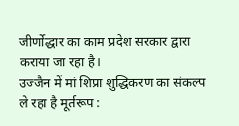जीर्णोद्धार का काम प्रदेश सरकार द्वारा कराया जा रहा है।
उज्जैन में मां शिप्रा शुद्धिकरण का संकल्प ले रहा है मूर्तरूप :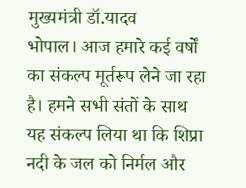मुख्यमंत्री डॉ.यादव
भोपाल। आज हमारे कई वर्षों का संकल्प मूर्तरूप लेने जा रहा है। हमने सभी संतों के साथ यह संकल्प लिया था कि शिप्रा नदी के जल को निर्मल और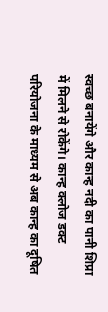स्वच्छ बनायेंगे और कान्ह नदी का पानी शिप्रा में मिलने से रोकेंगे। कान्ह क्लोज डक्ट परियोजना के माध्यम से अब कान्ह का दूषित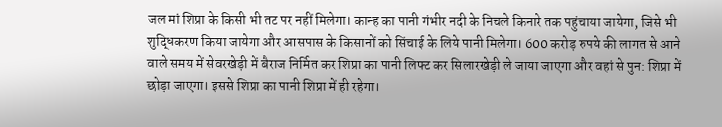जल मां शिप्रा के किसी भी तट पर नहीं मिलेगा। कान्ह का पानी गंभीर नदी के निचले किनारे तक पहुंचाया जायेगा, जिसे भी शुद्धिकरण किया जायेगा और आसपास के किसानों को सिंचाई के लिये पानी मिलेगा। 600 करोड़ रुपये की लागत से आने वाले समय में सेवरखेड़ी में बैराज निर्मित कर शिप्रा का पानी लिफ्ट कर सिलारखेड़ी ले जाया जाएगा और वहां से पुन: शिप्रा में छोड़ा जाएगा। इससे शिप्रा का पानी शिप्रा में ही रहेगा।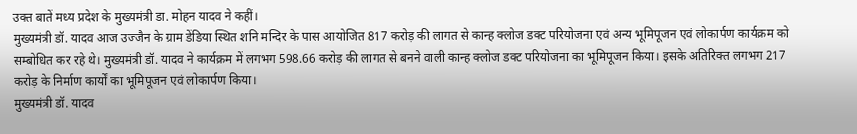उक्त बातें मध्य प्रदेश के मुख्यमंत्री डा. मोहन यादव ने कहीं।
मुख्यमंत्री डॉ. यादव आज उज्जैन के ग्राम डेंडिया स्थित शनि मन्दिर के पास आयोजित 817 करोड़ की लागत से कान्ह क्लोज डक्ट परियोजना एवं अन्य भूमिपूजन एवं लोकार्पण कार्यक्रम को सम्बोधित कर रहे थे। मुख्यमंत्री डॉ. यादव ने कार्यक्रम में लगभग 598.66 करोड़ की लागत से बनने वाली कान्ह क्लोज डक्ट परियोजना का भूमिपूजन किया। इसके अतिरिक्त लगभग 217 करोड़ के निर्माण कार्यों का भूमिपूजन एवं लोकार्पण किया।
मुख्यमंत्री डॉ. यादव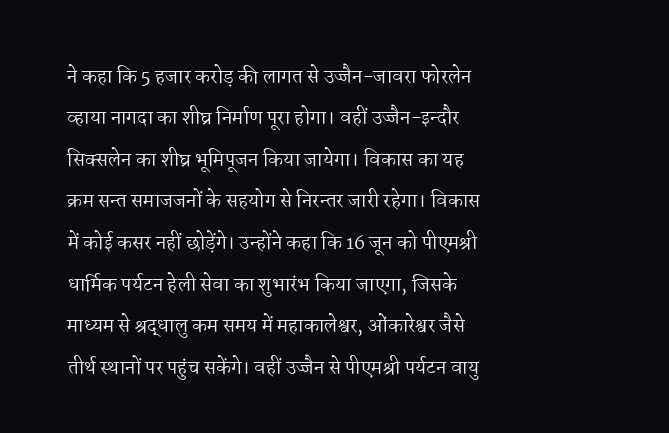ने कहा कि 5 हजार करोड़ की लागत से उज्जैन-जावरा फोरलेन व्हाया नागदा का शीघ्र निर्माण पूरा होगा। वहीं उज्जैन-इन्दौर सिक्सलेन का शीघ्र भूमिपूजन किया जायेगा। विकास का यह क्रम सन्त समाजजनों के सहयोग से निरन्तर जारी रहेगा। विकास में कोई कसर नहीं छोड़ेंगे। उन्होंने कहा कि 16 जून को पीएमश्री धार्मिक पर्यटन हेली सेवा का शुभारंभ किया जाएगा, जिसके माध्यम से श्रद्धालु कम समय में महाकालेश्वर, ओंकारेश्वर जैसे तीर्थ स्थानों पर पहुंच सकेंगे। वहीं उज्जैन से पीएमश्री पर्यटन वायु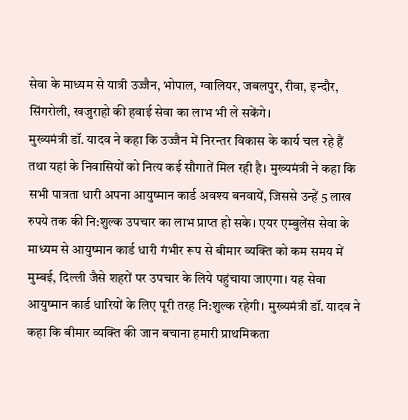सेवा के माध्यम से यात्री उज्जैन, भोपाल, ग्वालियर, जबलपुर, रीवा, इन्दौर, सिंगरोली, खजुराहो की हवाई सेवा का लाभ भी ले सकेंगे।
मुख्यमंत्री डॉ. यादव ने कहा कि उज्जैन में निरन्तर विकास के कार्य चल रहे हैं तथा यहां के निवासियों को नित्य कई सौगातें मिल रही है। मुख्यमंत्री ने कहा कि सभी पात्रता धारी अपना आयुष्मान कार्ड अवश्य बनवायें, जिससे उन्हें 5 लाख रुपये तक की नि:शुल्क उपचार का लाभ प्राप्त हो सके। एयर एम्बुलेंस सेवा के माध्यम से आयुष्मान कार्ड धारी गंभीर रूप से बीमार व्यक्ति को कम समय में मुम्बई, दिल्ली जैसे शहरों पर उपचार के लिये पहुंचाया जाएगा। यह सेवा आयुष्मान कार्ड धारियों के लिए पूरी तरह नि:शुल्क रहेगी। मुख्यमंत्री डॉ. यादव ने कहा कि बीमार व्यक्ति की जान बचाना हमारी प्राथमिकता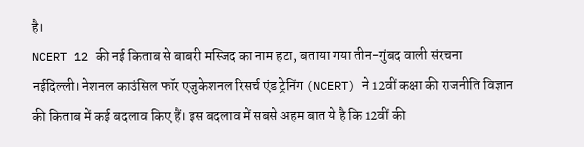है।
NCERT 12 की नई किताब से बाबरी मस्जिद का नाम हटा, बताया गया तीन-गुंबद वाली संरचना
नईदिल्ली। नेशनल काउंसिल फॉर एजुकेशनल रिसर्च एंड ट्रेनिंग (NCERT) ने 12वीं कक्षा की राजनीति विज्ञान की किताब में कई बदलाव किए हैं। इस बदलाव में सबसे अहम बात ये है कि 12वीं की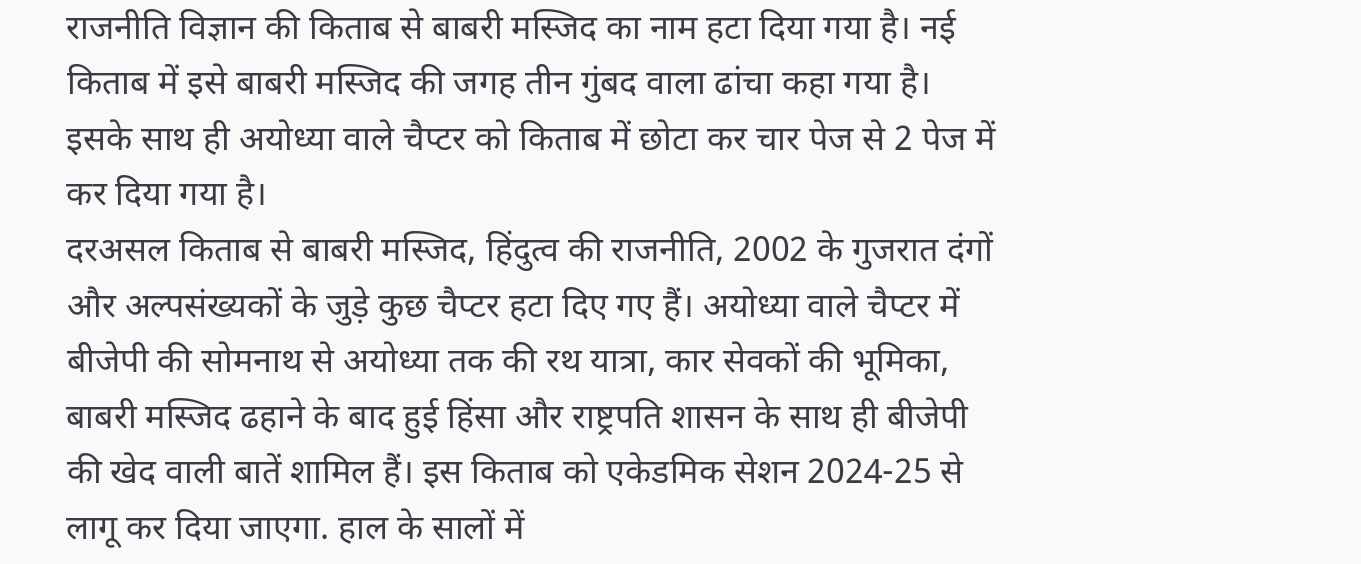राजनीति विज्ञान की किताब से बाबरी मस्जिद का नाम हटा दिया गया है। नई किताब में इसे बाबरी मस्जिद की जगह तीन गुंबद वाला ढांचा कहा गया है। इसके साथ ही अयोध्या वाले चैप्टर को किताब में छोटा कर चार पेज से 2 पेज में कर दिया गया है।
दरअसल किताब से बाबरी मस्जिद, हिंदुत्व की राजनीति, 2002 के गुजरात दंगों और अल्पसंख्यकों के जुड़े कुछ चैप्टर हटा दिए गए हैं। अयोध्या वाले चैप्टर में बीजेपी की सोमनाथ से अयोध्या तक की रथ यात्रा, कार सेवकों की भूमिका, बाबरी मस्जिद ढहाने के बाद हुई हिंसा और राष्ट्रपति शासन के साथ ही बीजेपी की खेद वाली बातें शामिल हैं। इस किताब को एकेडमिक सेशन 2024-25 से लागू कर दिया जाएगा. हाल के सालों में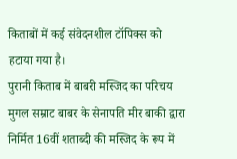किताबों में कई संवेदनशील टॉपिक्स को हटाया गया है।
पुरानी किताब में बाबरी मस्जिद का परिचय मुगल सम्राट बाबर के सेनापति मीर बाकी द्वारा निर्मित 16वीं शताब्दी की मस्जिद के रूप में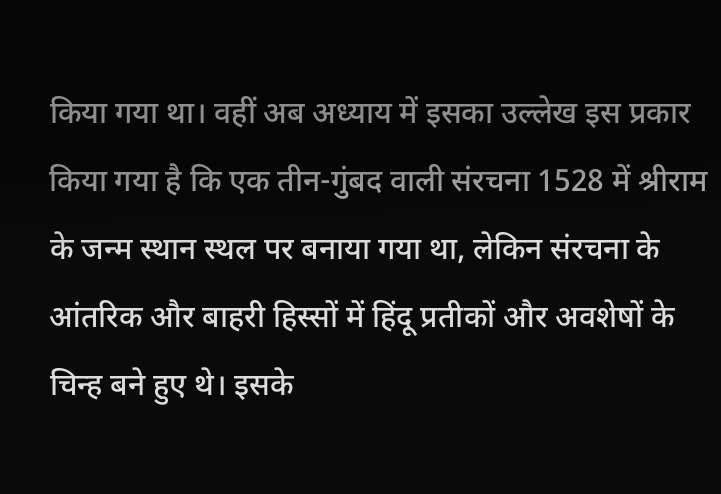किया गया था। वहीं अब अध्याय में इसका उल्लेख इस प्रकार किया गया है कि एक तीन-गुंबद वाली संरचना 1528 में श्रीराम के जन्म स्थान स्थल पर बनाया गया था, लेकिन संरचना के आंतरिक और बाहरी हिस्सों में हिंदू प्रतीकों और अवशेषों के चिन्ह बने हुए थे। इसके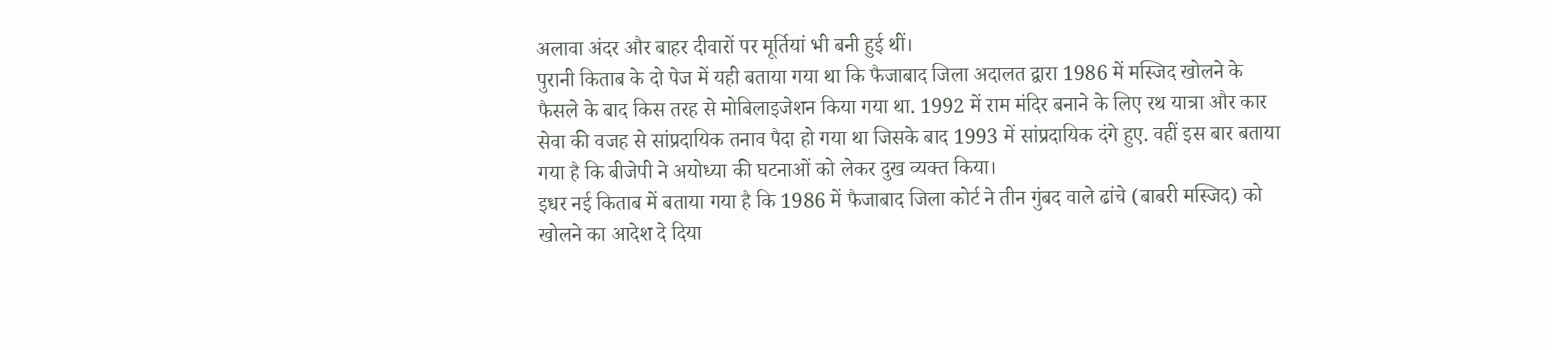अलावा अंदर और बाहर दीवारों पर मूर्तियां भी बनी हुई थीं।
पुरानी किताब के दो पेज में यही बताया गया था कि फैजाबाद जिला अदालत द्वारा 1986 में मस्जिद खोलने के फैसले के बाद किस तरह से मोबिलाइजेशन किया गया था. 1992 में राम मंदिर बनाने के लिए रथ यात्रा और कार सेवा की वजह से सांप्रदायिक तनाव पैदा हो गया था जिसके बाद 1993 में सांप्रदायिक दंगे हुए. वहीं इस बार बताया गया है कि बीजेपी ने अयोध्या की घटनाओं को लेकर दुख व्यक्त किया।
इधर नई किताब में बताया गया है कि 1986 में फैजाबाद जिला कोर्ट ने तीन गुंबद वाले ढांचे (बाबरी मस्जिद) को खोलने का आदेश दे दिया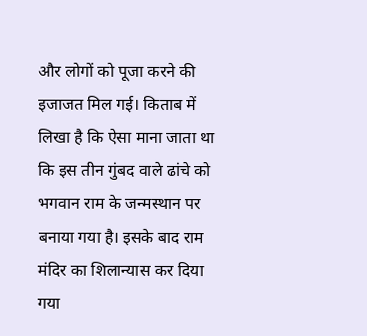और लोगों को पूजा करने की इजाजत मिल गई। किताब में लिखा है कि ऐसा माना जाता था कि इस तीन गुंबद वाले ढांचे को भगवान राम के जन्मस्थान पर बनाया गया है। इसके बाद राम मंदिर का शिलान्यास कर दिया गया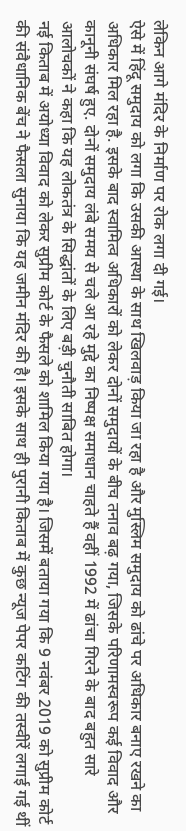लेकिन आगे मंदिर के निर्माण पर रोक लगा दी गई।
ऐसे में हिंदू समुदाय को लगा कि उसकी आस्था के साथ खिलवाड़ किया जा रहा है और मुस्लिम समुदाय को ढांचे पर अधिकार बनाए रखने का अधिकार मिल रहा है. इसके बाद स्वामित्व अधिकारों को लेकर दोनों समुदायों के बीच तनाव बढ़ गया, जिसके परिणामस्वरूप कई विवाद और कानूनी संघर्ष हुए. दोनों समुदाय लंबे समय से चले आ रहे मुद्दे का निष्पक्ष समाधान चाहते हैं वहीं 1992 में ढांचा गिरने के बाद बहुत सारे आलोचकों ने कहा कि यह लोकतंत्र के सिद्धांतों के लिए बड़ी चुनौती साबित होगा।
नई किताब में अयोध्या विवाद को लेकर सुप्रीम कोर्ट के फैसले को शामिल किया गया है। जिसमें बताया गया कि 9 नवंबर 2019 को सुप्रीम कोर्ट की संवैधानिक बेंच ने फैसला सुनाया कि यह जमीन मंदिर की है। इसके साथ ही पुरानी किताब में कुछ न्यूज पेपर कटिंग की तस्वीरें लगाई गई थीं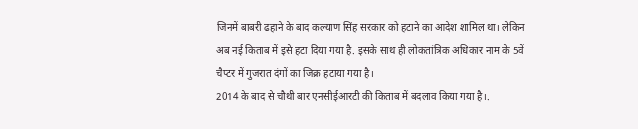जिनमें बाबरी ढहाने के बाद कल्याण सिंह सरकार को हटाने का आदेश शामिल था। लेकिन अब नई किताब में इसे हटा दिया गया है. इसके साथ ही लोकतांत्रिक अधिकार नाम के 5वें चैप्टर में गुजरात दंगों का जिक्र हटाया गया है।
2014 के बाद से चौथी बार एनसीईआरटी की किताब में बदलाव किया गया है।.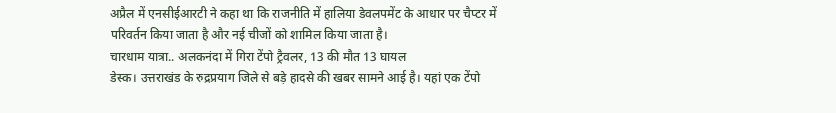अप्रैल में एनसीईआरटी ने कहा था कि राजनीति में हालिया डेवलपमेंट के आधार पर चैप्टर में परिवर्तन किया जाता है और नई चीजों को शामिल किया जाता है।
चारधाम यात्रा.. अलकनंदा में गिरा टेंपो ट्रैवलर, 13 की मौत 13 घायल
डेस्क। उत्तराखंड के रुद्रप्रयाग जिले से बड़े हादसे की खबर सामने आई है। यहां एक टेंपो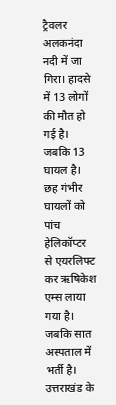ट्रैवलर अलकनंदा नदी में जा गिरा। हादसे में 13 लोगों की मौत हो गई है। जबकि 13 घायल है। छह गंभीर घायलों को पांच हेलिकॉप्टर से एयरलिफ्ट कर ऋषिकेश एम्स लाया गया है। जबकि सात अस्पताल में भर्ती है। उत्तराखंड के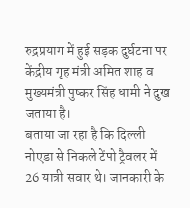रुद्रप्रयाग में हुई सड़क दुर्घटना पर केंद्रीय गृह मंत्री अमित शाह व मुख्यमंत्री पुष्कर सिंह धामी ने दुख जताया है।
बताया जा रहा है कि दिल्ली नोएडा से निकले टेंपो ट्रैवलर में 26 यात्री सवार थे। जानकारी के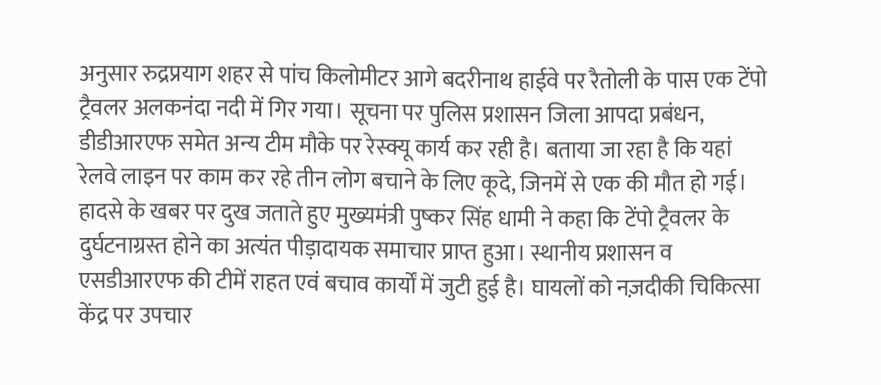अनुसार रुद्रप्रयाग शहर से पांच किलोमीटर आगे बदरीनाथ हाईवे पर रैतोली के पास एक टेंपो ट्रैवलर अलकनंदा नदी में गिर गया। सूचना पर पुलिस प्रशासन जिला आपदा प्रबंधन, डीडीआरएफ समेत अन्य टीम मौके पर रेस्क्यू कार्य कर रही है। बताया जा रहा है कि यहां रेलवे लाइन पर काम कर रहे तीन लोग बचाने के लिए कूदे, जिनमें से एक की मौत हो गई।
हादसे के खबर पर दुख जताते हुए मुख्यमंत्री पुष्कर सिंह धामी ने कहा कि टेंपो ट्रैवलर के दुर्घटनाग्रस्त होने का अत्यंत पीड़ादायक समाचार प्राप्त हुआ। स्थानीय प्रशासन व एसडीआरएफ की टीमें राहत एवं बचाव कार्यों में जुटी हुई है। घायलों को नज़दीकी चिकित्सा केंद्र पर उपचार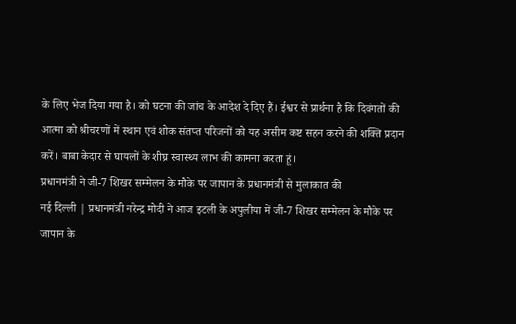के लिए भेज दिया गया है। को घटना की जांच के आदेश दे दिए हैं। ईश्वर से प्रार्थना है कि दिवंगतों की आत्मा को श्रीचरणों में स्थान एवं शोक संतप्त परिजनों को यह असीम कष्ट सहन करने की शक्ति प्रदान करें। बाबा केदार से घायलों के शीघ्र स्वास्थ्य लाभ की कामना करता हूं।
प्रधानमंत्री ने जी-7 शिखर सम्मेलन के मौके पर जापान के प्रधानमंत्री से मुलाकात की
नई दिल्ली | प्रधानमंत्री नरेन्द्र मोदी ने आज इटली के अपुलीया में जी-7 शिखर सम्मेलन के मौके पर जापान के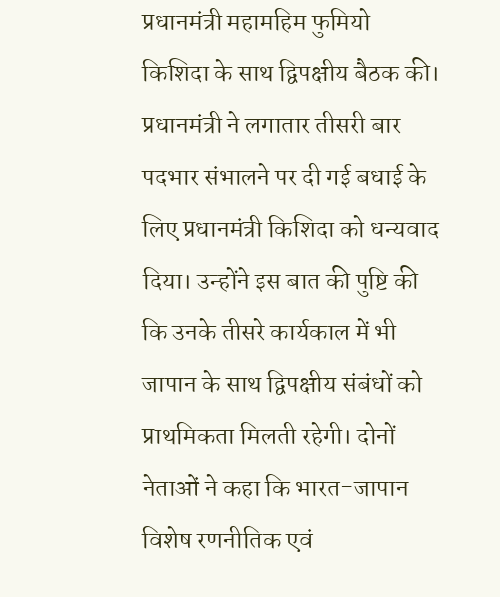प्रधानमंत्री महामहिम फुमियो किशिदा के साथ द्विपक्षीय बैठक की।
प्रधानमंत्री ने लगातार तीसरी बार पदभार संभालने पर दी गई बधाई के लिए प्रधानमंत्री किशिदा को धन्यवाद दिया। उन्होंने इस बात की पुष्टि की कि उनके तीसरे कार्यकाल में भी जापान के साथ द्विपक्षीय संबंधों को प्राथमिकता मिलती रहेगी। दोनों नेताओं ने कहा कि भारत-जापान विशेष रणनीतिक एवं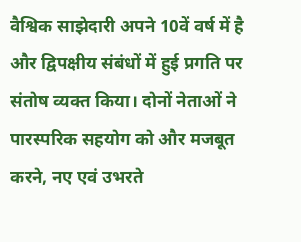वैश्विक साझेदारी अपने 10वें वर्ष में है और द्विपक्षीय संबंधों में हुई प्रगति पर संतोष व्यक्त किया। दोनों नेताओं ने पारस्परिक सहयोग को और मजबूत करने, नए एवं उभरते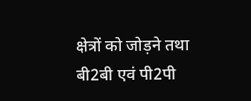क्षेत्रों को जोड़ने तथा बी2बी एवं पी2पी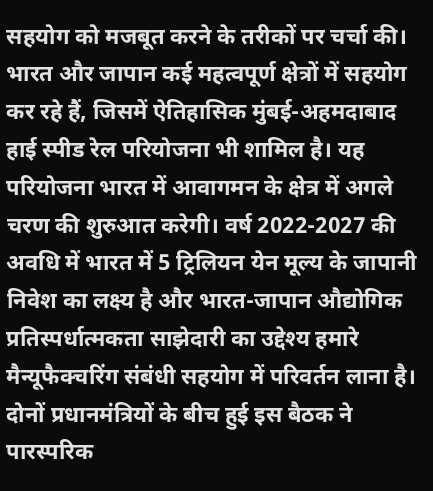सहयोग को मजबूत करने के तरीकों पर चर्चा की।
भारत और जापान कई महत्वपूर्ण क्षेत्रों में सहयोग कर रहे हैं, जिसमें ऐतिहासिक मुंबई-अहमदाबाद हाई स्पीड रेल परियोजना भी शामिल है। यह परियोजना भारत में आवागमन के क्षेत्र में अगले चरण की शुरुआत करेगी। वर्ष 2022-2027 की अवधि में भारत में 5 ट्रिलियन येन मूल्य के जापानी निवेश का लक्ष्य है और भारत-जापान औद्योगिक प्रतिस्पर्धात्मकता साझेदारी का उद्देश्य हमारे मैन्यूफैक्चरिंग संबंधी सहयोग में परिवर्तन लाना है। दोनों प्रधानमंत्रियों के बीच हुई इस बैठक ने पारस्परिक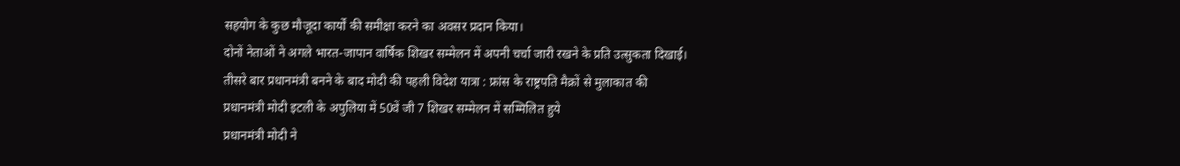सहयोग के कुछ मौजूदा कार्यों की समीक्षा करने का अवसर प्रदान किया।
दोनों नेताओं ने अगले भारत-जापान वार्षिक शिखर सम्मेलन में अपनी चर्चा जारी रखने के प्रति उत्सुकता दिखाई।
तीसरे बार प्रधानमंत्री बनने के बाद मोदी की पहली विदेश यात्रा : फ्रांस के राष्ट्रपति मैक्रों से मुलाकात की
प्रधानमंत्री मोदी इटली के अपुलिया में 50वें जी 7 शिखर सम्मेलन में सम्मिलित हुये
प्रधानमंत्री मोदी ने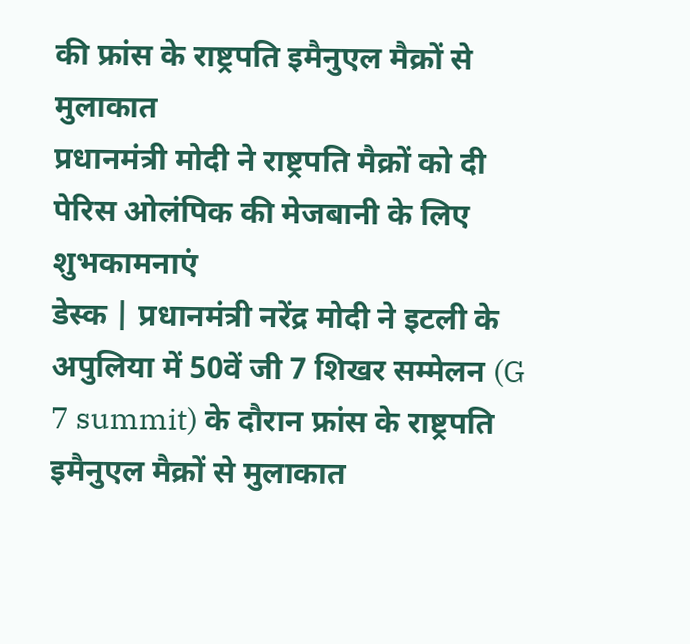की फ्रांस के राष्ट्रपति इमैनुएल मैक्रों से मुलाकात
प्रधानमंत्री मोदी ने राष्ट्रपति मैक्रों को दी पेरिस ओलंपिक की मेजबानी के लिए शुभकामनाएं
डेस्क | प्रधानमंत्री नरेंद्र मोदी ने इटली के अपुलिया में 50वें जी 7 शिखर सम्मेलन (G 7 summit) के दौरान फ्रांस के राष्ट्रपति इमैनुएल मैक्रों से मुलाकात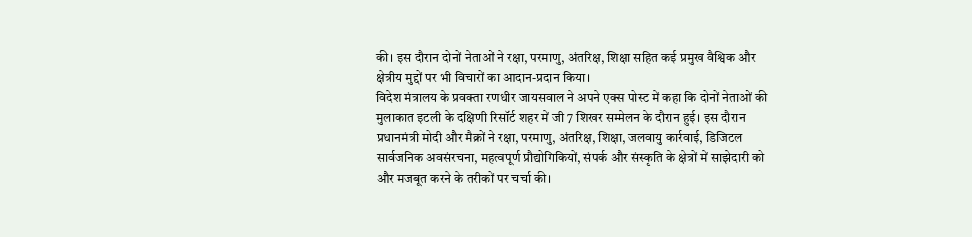की। इस दौरान दोनों नेताओं ने रक्षा, परमाणु, अंतरिक्ष, शिक्षा सहित कई प्रमुख वैश्विक और क्षेत्रीय मुद्दों पर भी विचारों का आदान-प्रदान किया।
विदेश मंत्रालय के प्रवक्ता रणधीर जायसवाल ने अपने एक्स पोस्ट में कहा कि दोनों नेताओं की मुलाकात इटली के दक्षिणी रिसॉर्ट शहर में जी 7 शिखर सम्मेलन के दौरान हुई। इस दौरान प्रधानमंत्री मोदी और मैक्रों ने रक्षा, परमाणु, अंतरिक्ष, शिक्षा, जलवायु कार्रवाई, डिजिटल सार्वजनिक अवसंरचना, महत्वपूर्ण प्रौद्योगिकियों, संपर्क और संस्कृति के क्षेत्रों में साझेदारी को और मजबूत करने के तरीकों पर चर्चा की।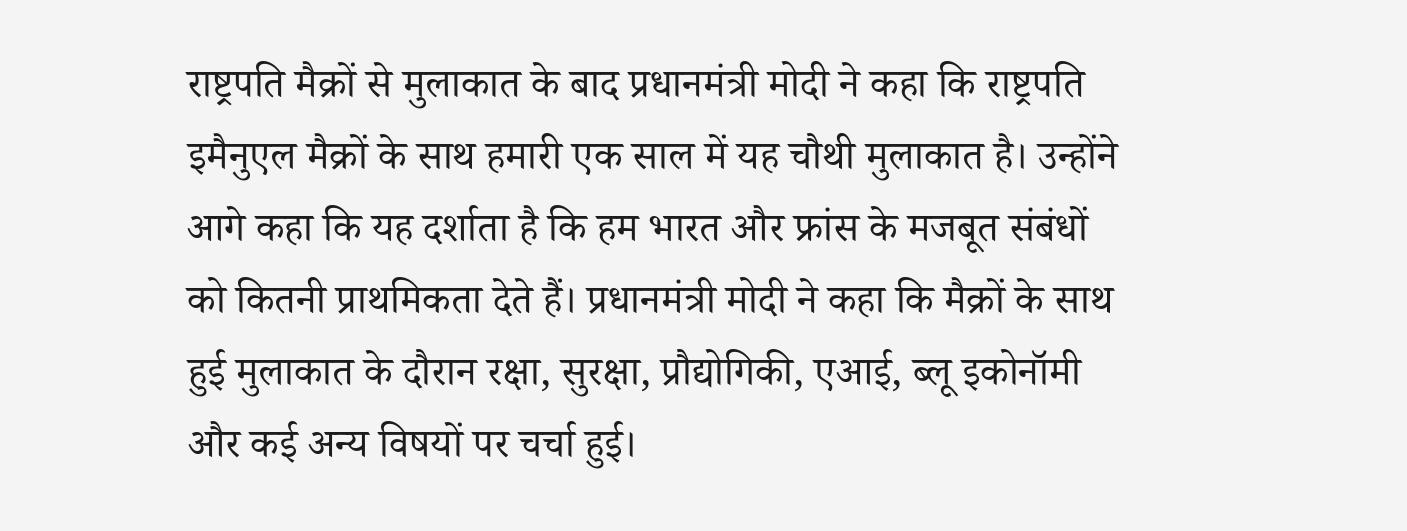राष्ट्रपति मैक्रों से मुलाकात के बाद प्रधानमंत्री मोदी ने कहा कि राष्ट्रपति इमैनुएल मैक्रों के साथ हमारी एक साल में यह चौथी मुलाकात है। उन्होंने आगे कहा कि यह दर्शाता है कि हम भारत और फ्रांस के मजबूत संबंधों को कितनी प्राथमिकता देते हैं। प्रधानमंत्री मोदी ने कहा कि मैक्रों के साथ हुई मुलाकात के दौरान रक्षा, सुरक्षा, प्रौद्योगिकी, एआई, ब्लू इकोनॉमी और कई अन्य विषयों पर चर्चा हुई।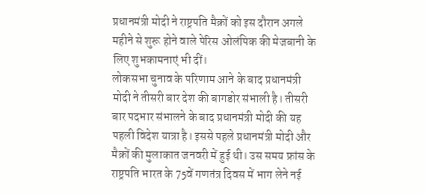प्रधानमंत्री मोदी ने राष्ट्रपति मैक्रों को इस दौरान अगले महीने से शुरू होने वाले पेरिस ओलंपिक की मेजबानी के लिए शुभकामनाएं भी दीं।
लोकसभा चुनाव के परिणाम आने के बाद प्रधानमंत्री मोदी ने तीसरी बार देश की बागडोर संभाली है। तीसरी बार पदभार संभालने के बाद प्रधानमंत्री मोदी की यह पहली विदेश यात्रा है। इससे पहले प्रधानमंत्री मोदी और मैक्रों की मुलाकात जनवरी में हुई थी। उस समय फ्रांस के राष्ट्रपति भारत के 75वें गणतंत्र दिवस में भाग लेने नई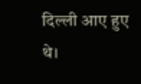दिल्ली आए हुए थे।